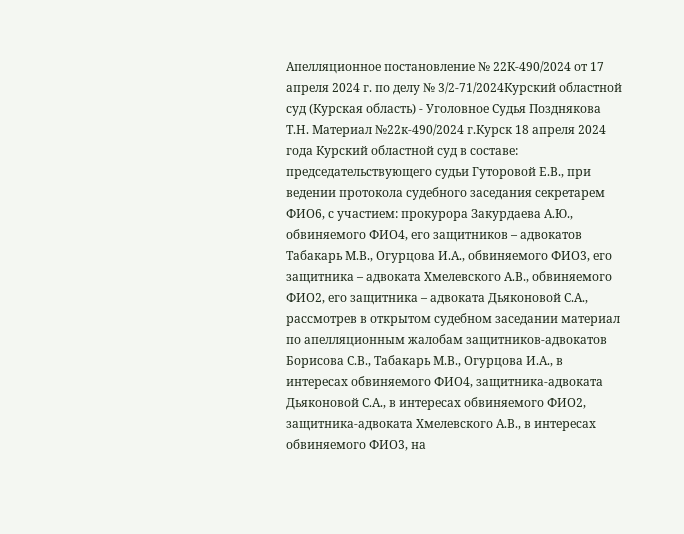Апелляционное постановление № 22К-490/2024 от 17 апреля 2024 г. по делу № 3/2-71/2024Курский областной суд (Курская область) - Уголовное Судья Позднякова Т.Н. Материал №22к-490/2024 г.Курск 18 апреля 2024 года Курский областной суд в составе: председательствующего судьи Гуторовой Е.В., при ведении протокола судебного заседания секретарем ФИО6, с участием: прокурора Закурдаева А.Ю., обвиняемого ФИО4, его защитников – адвокатов Табакарь М.В., Огурцова И.А., обвиняемого ФИО3, его защитника – адвоката Хмелевского А.В., обвиняемого ФИО2, его защитника – адвоката Дьяконовой С.А., рассмотрев в открытом судебном заседании материал по апелляционным жалобам защитников-адвокатов Борисова С.В., Табакарь М.В., Огурцова И.А., в интересах обвиняемого ФИО4, защитника-адвоката Дьяконовой С.А., в интересах обвиняемого ФИО2, защитника-адвоката Хмелевского А.В., в интересах обвиняемого ФИО3, на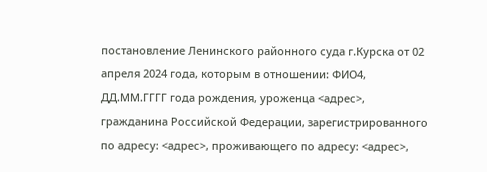постановление Ленинского районного суда г.Курска от 02 апреля 2024 года, которым в отношении: ФИО4, ДД.ММ.ГГГГ года рождения, уроженца <адрес>, гражданина Российской Федерации, зарегистрированного по адресу: <адрес>, проживающего по адресу: <адрес>,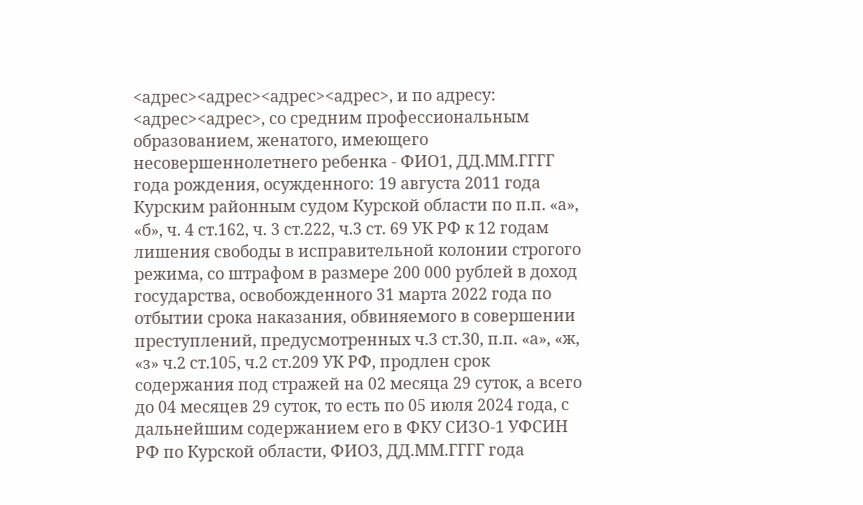<адрес><адрес><адрес><адрес>, и по адресу: <адрес><адрес>, со средним профессиональным образованием, женатого, имеющего несовершеннолетнего ребенка - ФИО1, ДД.ММ.ГГГГ года рождения, осужденного: 19 августа 2011 года Курским районным судом Курской области по п.п. «а», «б», ч. 4 ст.162, ч. 3 ст.222, ч.3 ст. 69 УК РФ к 12 годам лишения свободы в исправительной колонии строгого режима, со штрафом в размере 200 000 рублей в доход государства, освобожденного 31 марта 2022 года по отбытии срока наказания, обвиняемого в совершении преступлений, предусмотренных ч.3 ст.30, п.п. «а», «ж, «з» ч.2 ст.105, ч.2 ст.209 УК РФ, продлен срок содержания под стражей на 02 месяца 29 суток, а всего до 04 месяцев 29 суток, то есть по 05 июля 2024 года, с дальнейшим содержанием его в ФКУ СИЗО-1 УФСИН РФ по Курской области, ФИО3, ДД.ММ.ГГГГ года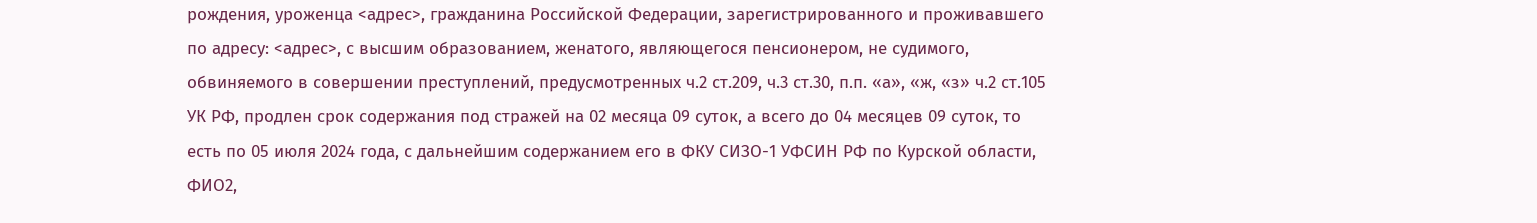рождения, уроженца <адрес>, гражданина Российской Федерации, зарегистрированного и проживавшего по адресу: <адрес>, с высшим образованием, женатого, являющегося пенсионером, не судимого, обвиняемого в совершении преступлений, предусмотренных ч.2 ст.209, ч.3 ст.30, п.п. «а», «ж, «з» ч.2 ст.105 УК РФ, продлен срок содержания под стражей на 02 месяца 09 суток, а всего до 04 месяцев 09 суток, то есть по 05 июля 2024 года, с дальнейшим содержанием его в ФКУ СИЗО-1 УФСИН РФ по Курской области, ФИО2,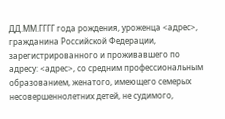ДД.ММ.ГГГГ года рождения, уроженца <адрес>, гражданина Российской Федерации, зарегистрированного и проживавшего по адресу: <адрес>, со средним профессиональным образованием, женатого, имеющего семерых несовершеннолетних детей, не судимого,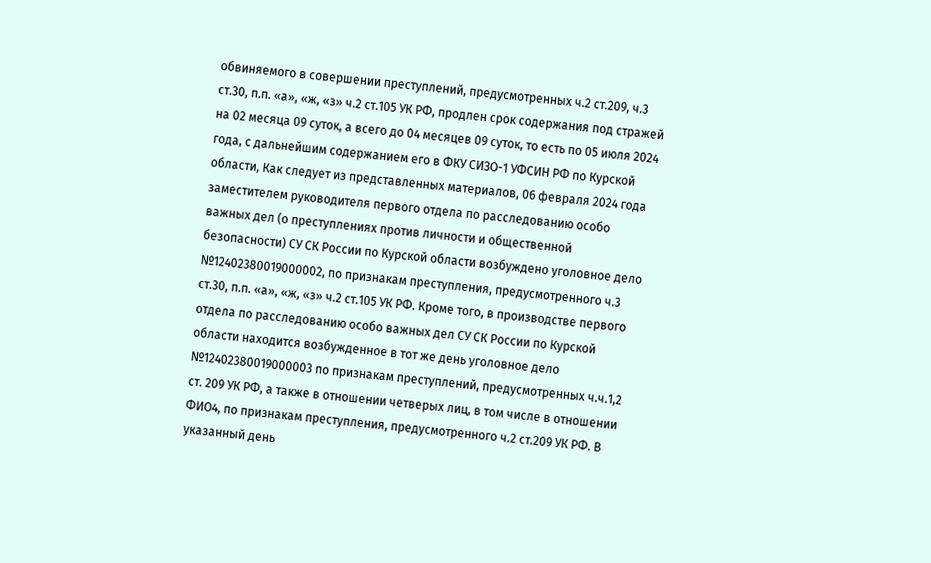обвиняемого в совершении преступлений, предусмотренных ч.2 ст.209, ч.3 ст.30, п.п. «а», «ж, «з» ч.2 ст.105 УК РФ, продлен срок содержания под стражей на 02 месяца 09 суток, а всего до 04 месяцев 09 суток, то есть по 05 июля 2024 года, с дальнейшим содержанием его в ФКУ СИЗО-1 УФСИН РФ по Курской области, Как следует из представленных материалов, 06 февраля 2024 года заместителем руководителя первого отдела по расследованию особо важных дел (о преступлениях против личности и общественной безопасности) СУ СК России по Курской области возбуждено уголовное дело №12402380019000002, по признакам преступления, предусмотренного ч.3 ст.30, п.п. «а», «ж, «з» ч.2 ст.105 УК РФ. Кроме того, в производстве первого отдела по расследованию особо важных дел СУ СК России по Курской области находится возбужденное в тот же день уголовное дело №12402380019000003 по признакам преступлений, предусмотренных ч.ч.1,2 ст. 209 УК РФ, а также в отношении четверых лиц, в том числе в отношении ФИО4, по признакам преступления, предусмотренного ч.2 ст.209 УК РФ. В указанный день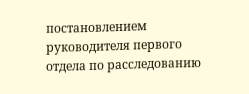постановлением руководителя первого отдела по расследованию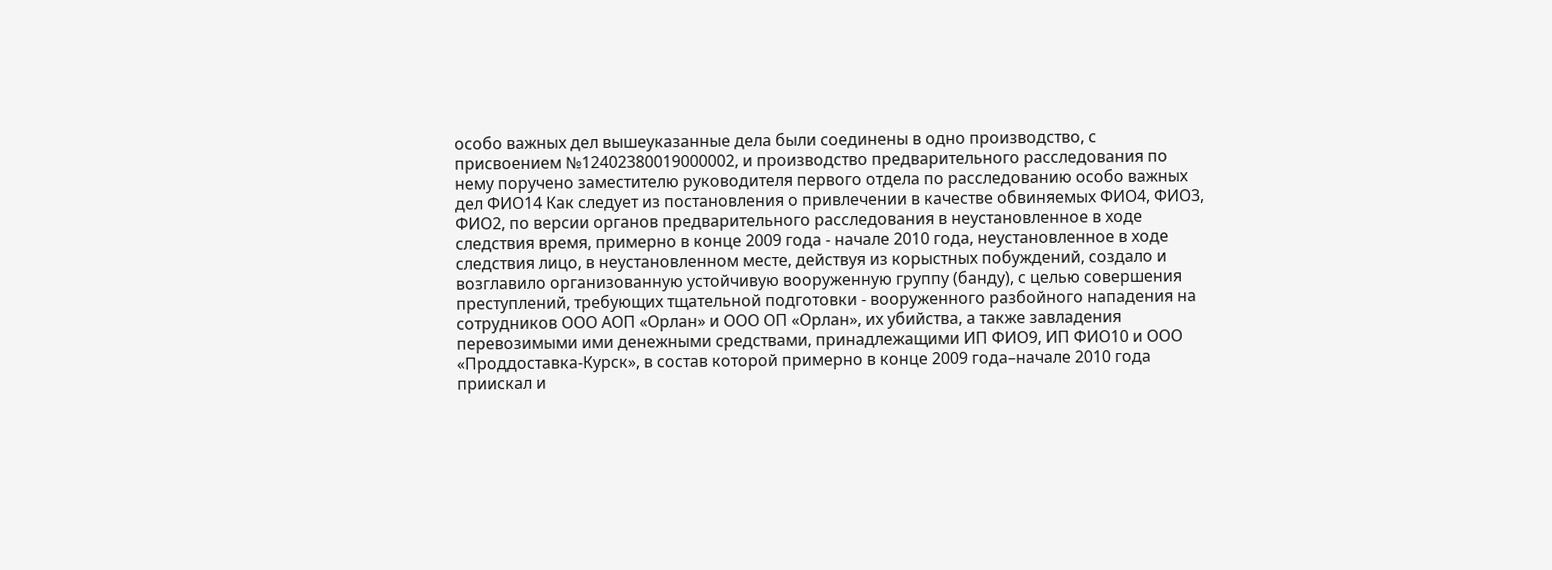особо важных дел вышеуказанные дела были соединены в одно производство, с присвоением №12402380019000002, и производство предварительного расследования по нему поручено заместителю руководителя первого отдела по расследованию особо важных дел ФИО14 Как следует из постановления о привлечении в качестве обвиняемых ФИО4, ФИО3, ФИО2, по версии органов предварительного расследования в неустановленное в ходе следствия время, примерно в конце 2009 года - начале 2010 года, неустановленное в ходе следствия лицо, в неустановленном месте, действуя из корыстных побуждений, создало и возглавило организованную устойчивую вооруженную группу (банду), с целью совершения преступлений, требующих тщательной подготовки - вооруженного разбойного нападения на сотрудников ООО АОП «Орлан» и ООО ОП «Орлан», их убийства, а также завладения перевозимыми ими денежными средствами, принадлежащими ИП ФИО9, ИП ФИО10 и ООО «Проддоставка-Курск», в состав которой примерно в конце 2009 года–начале 2010 года приискал и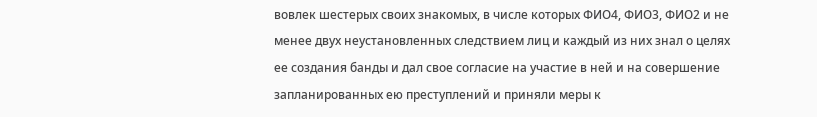вовлек шестерых своих знакомых, в числе которых ФИО4, ФИО3, ФИО2 и не менее двух неустановленных следствием лиц и каждый из них знал о целях ее создания банды и дал свое согласие на участие в ней и на совершение запланированных ею преступлений и приняли меры к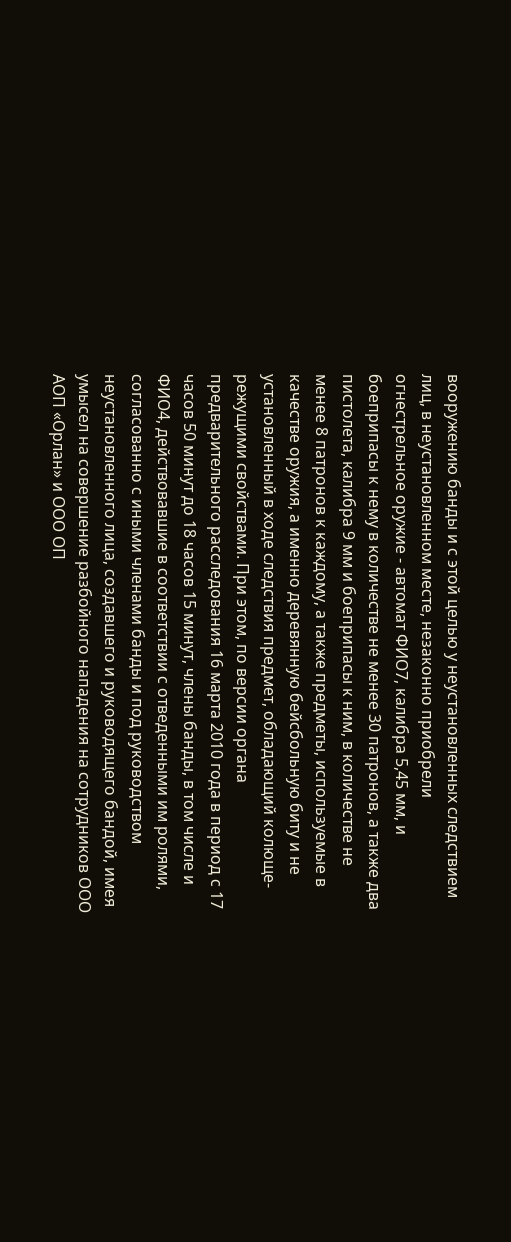вооружению банды и с этой целью у неустановленных следствием лиц, в неустановленном месте, незаконно приобрели огнестрельное оружие - автомат ФИО7, калибра 5,45 мм, и боеприпасы к нему в количестве не менее 30 патронов, а также два пистолета, калибра 9 мм и боеприпасы к ним, в количестве не менее 8 патронов к каждому, а также предметы, используемые в качестве оружия, а именно деревянную бейсбольную биту и не установленный в ходе следствия предмет, обладающий колюще-режущими свойствами. При этом, по версии органа предварительного расследования 16 марта 2010 года в период с 17 часов 50 минут до 18 часов 15 минут, члены банды, в том числе и ФИО4, действовавшие в соответствии с отведенными им ролями, согласованно с иными членами банды и под руководством неустановленного лица, создавшего и руководящего бандой, имея умысел на совершение разбойного нападения на сотрудников ООО АОП «Орлан» и ООО ОП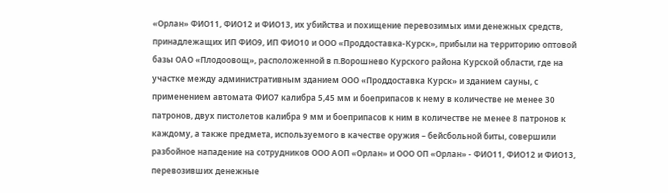«Орлан» ФИО11, ФИО12 и ФИО13, их убийства и похищение перевозимых ими денежных средств, принадлежащих ИП ФИО9, ИП ФИО10 и ООО «Проддоставка-Курск», прибыли на территорию оптовой базы ОАО «Плодоовощ», расположенной в п.Ворошнево Курского района Курской области, где на участке между административным зданием ООО «Проддоставка Курск» и зданием сауны, с применением автомата ФИО7 калибра 5,45 мм и боеприпасов к нему в количестве не менее 30 патронов, двух пистолетов калибра 9 мм и боеприпасов к ним в количестве не менее 8 патронов к каждому, а также предмета, используемого в качестве оружия – бейсбольной биты, совершили разбойное нападение на сотрудников ООО АОП «Орлан» и ООО ОП «Орлан» - ФИО11, ФИО12 и ФИО13, перевозивших денежные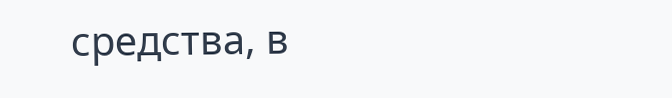средства, в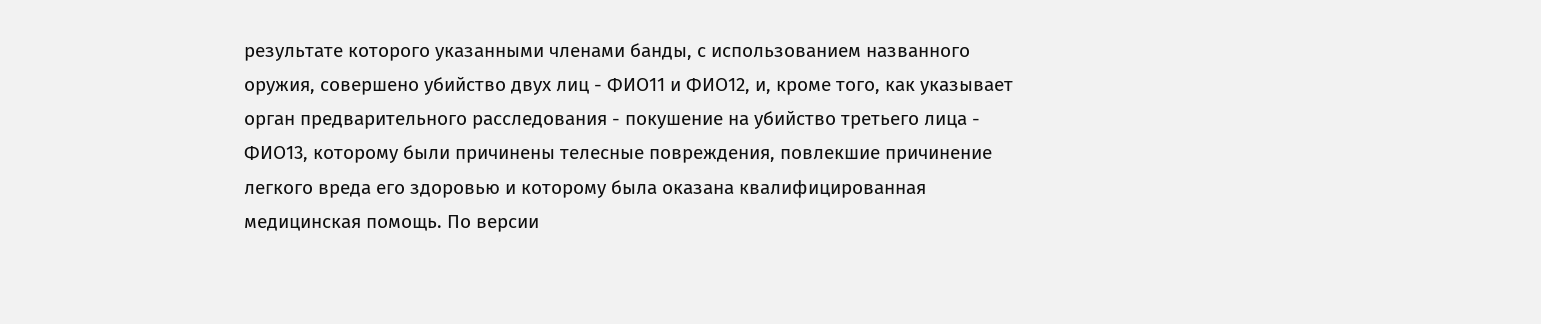результате которого указанными членами банды, с использованием названного оружия, совершено убийство двух лиц - ФИО11 и ФИО12, и, кроме того, как указывает орган предварительного расследования - покушение на убийство третьего лица - ФИО13, которому были причинены телесные повреждения, повлекшие причинение легкого вреда его здоровью и которому была оказана квалифицированная медицинская помощь. По версии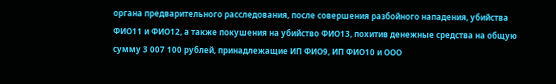органа предварительного расследования, после совершения разбойного нападения, убийства ФИО11 и ФИО12, а также покушения на убийство ФИО13, похитив денежные средства на общую сумму 3 007 100 рублей, принадлежащие ИП ФИО9, ИП ФИО10 и ООО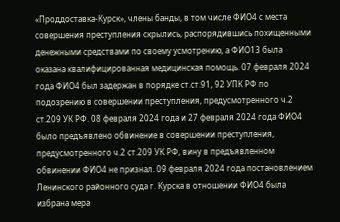«Проддоставка-Курск», члены банды, в том числе ФИО4 с места совершения преступления скрылись, распорядившись похищенными денежными средствами по своему усмотрению, а ФИО13 была оказана квалифицированная медицинская помощь. 07 февраля 2024 года ФИО4 был задержан в порядке ст.ст.91, 92 УПК РФ по подозрению в совершении преступления, предусмотренного ч.2 ст.209 УК РФ. 08 февраля 2024 года и 27 февраля 2024 года ФИО4 было предъявлено обвинение в совершении преступления, предусмотренного ч.2 ст.209 УК РФ, вину в предъявленном обвинении ФИО4 не признал. 09 февраля 2024 года постановлением Ленинского районного суда г. Курска в отношении ФИО4 была избрана мера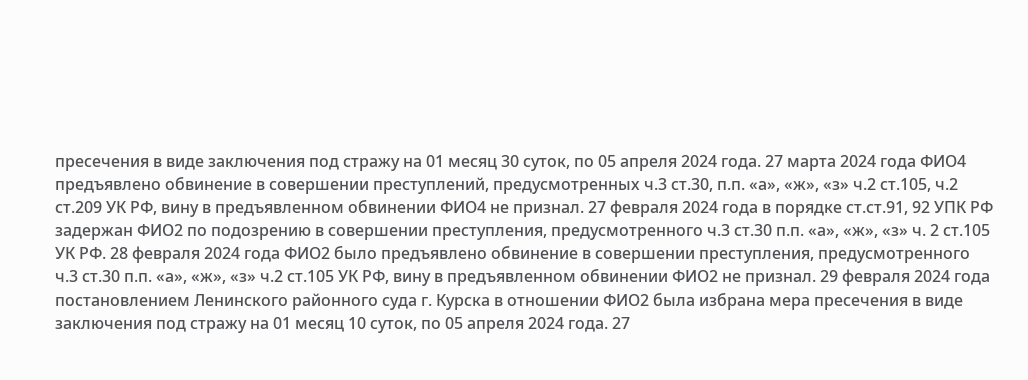пресечения в виде заключения под стражу на 01 месяц 30 суток, по 05 апреля 2024 года. 27 марта 2024 года ФИО4 предъявлено обвинение в совершении преступлений, предусмотренных ч.3 ст.30, п.п. «а», «ж», «з» ч.2 ст.105, ч.2 ст.209 УК РФ, вину в предъявленном обвинении ФИО4 не признал. 27 февраля 2024 года в порядке ст.ст.91, 92 УПК РФ задержан ФИО2 по подозрению в совершении преступления, предусмотренного ч.3 ст.30 п.п. «а», «ж», «з» ч. 2 ст.105 УК РФ. 28 февраля 2024 года ФИО2 было предъявлено обвинение в совершении преступления, предусмотренного ч.3 ст.30 п.п. «а», «ж», «з» ч.2 ст.105 УК РФ, вину в предъявленном обвинении ФИО2 не признал. 29 февраля 2024 года постановлением Ленинского районного суда г. Курска в отношении ФИО2 была избрана мера пресечения в виде заключения под стражу на 01 месяц 10 суток, по 05 апреля 2024 года. 27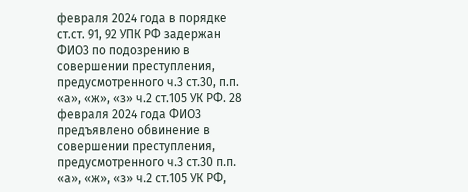февраля 2024 года в порядке ст.ст. 91, 92 УПК РФ задержан ФИО3 по подозрению в совершении преступления, предусмотренного ч.3 ст.30, п.п. «а», «ж», «з» ч.2 ст.105 УК РФ. 28 февраля 2024 года ФИО3 предъявлено обвинение в совершении преступления, предусмотренного ч.3 ст.30 п.п. «а», «ж», «з» ч.2 ст.105 УК РФ,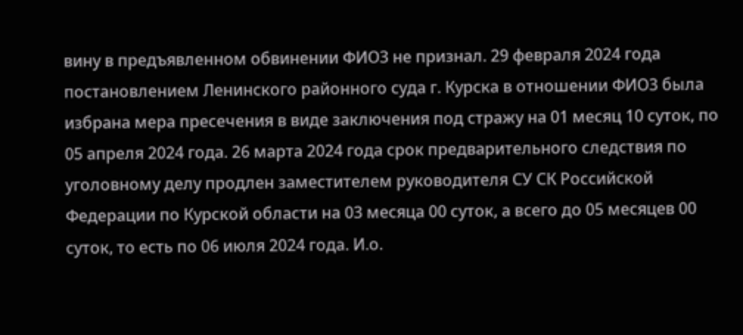вину в предъявленном обвинении ФИО3 не признал. 29 февраля 2024 года постановлением Ленинского районного суда г. Курска в отношении ФИО3 была избрана мера пресечения в виде заключения под стражу на 01 месяц 10 суток, по 05 апреля 2024 года. 26 марта 2024 года срок предварительного следствия по уголовному делу продлен заместителем руководителя СУ СК Российской Федерации по Курской области на 03 месяца 00 суток, а всего до 05 месяцев 00 суток, то есть по 06 июля 2024 года. И.о.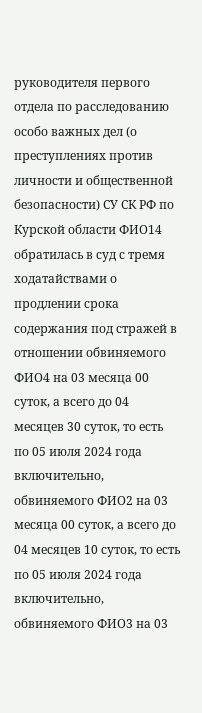руководителя первого отдела по расследованию особо важных дел (о преступлениях против личности и общественной безопасности) СУ СК РФ по Курской области ФИО14 обратилась в суд с тремя ходатайствами о продлении срока содержания под стражей в отношении обвиняемого ФИО4 на 03 месяца 00 суток, а всего до 04 месяцев 30 суток, то есть по 05 июля 2024 года включительно, обвиняемого ФИО2 на 03 месяца 00 суток, а всего до 04 месяцев 10 суток, то есть по 05 июля 2024 года включительно, обвиняемого ФИО3 на 03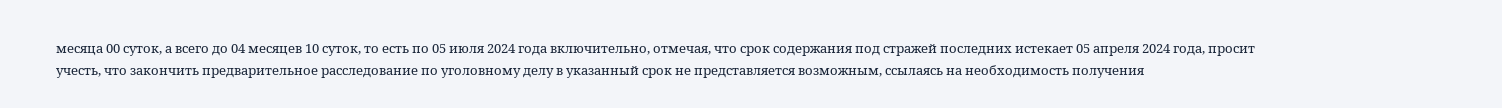месяца 00 суток, а всего до 04 месяцев 10 суток, то есть по 05 июля 2024 года включительно, отмечая, что срок содержания под стражей последних истекает 05 апреля 2024 года, просит учесть, что закончить предварительное расследование по уголовному делу в указанный срок не представляется возможным, ссылаясь на необходимость получения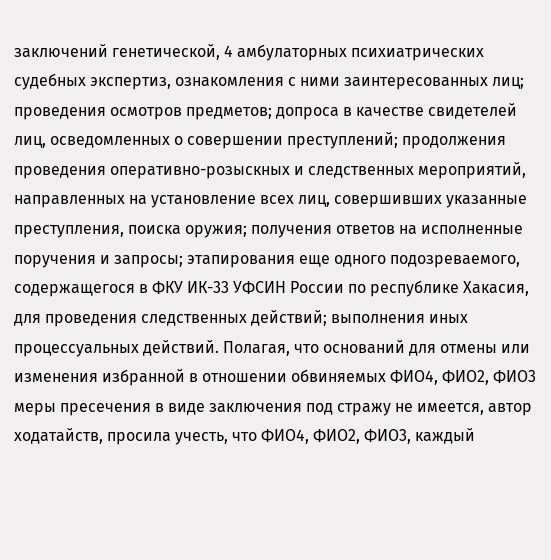заключений генетической, 4 амбулаторных психиатрических судебных экспертиз, ознакомления с ними заинтересованных лиц; проведения осмотров предметов; допроса в качестве свидетелей лиц, осведомленных о совершении преступлений; продолжения проведения оперативно-розыскных и следственных мероприятий, направленных на установление всех лиц, совершивших указанные преступления, поиска оружия; получения ответов на исполненные поручения и запросы; этапирования еще одного подозреваемого, содержащегося в ФКУ ИК-33 УФСИН России по республике Хакасия, для проведения следственных действий; выполнения иных процессуальных действий. Полагая, что оснований для отмены или изменения избранной в отношении обвиняемых ФИО4, ФИО2, ФИО3 меры пресечения в виде заключения под стражу не имеется, автор ходатайств, просила учесть, что ФИО4, ФИО2, ФИО3, каждый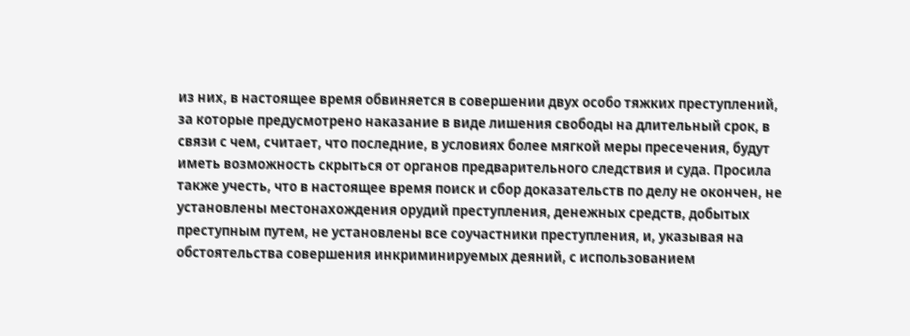из них, в настоящее время обвиняется в совершении двух особо тяжких преступлений, за которые предусмотрено наказание в виде лишения свободы на длительный срок, в связи с чем, считает, что последние, в условиях более мягкой меры пресечения, будут иметь возможность скрыться от органов предварительного следствия и суда. Просила также учесть, что в настоящее время поиск и сбор доказательств по делу не окончен, не установлены местонахождения орудий преступления, денежных средств, добытых преступным путем, не установлены все соучастники преступления, и, указывая на обстоятельства совершения инкриминируемых деяний, с использованием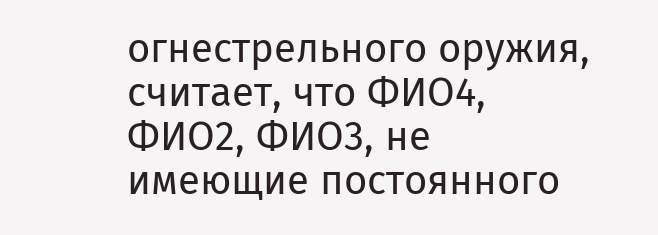огнестрельного оружия, считает, что ФИО4, ФИО2, ФИО3, не имеющие постоянного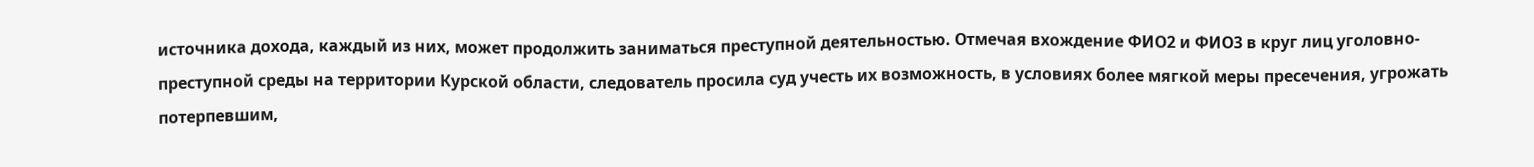источника дохода, каждый из них, может продолжить заниматься преступной деятельностью. Отмечая вхождение ФИО2 и ФИО3 в круг лиц уголовно-преступной среды на территории Курской области, следователь просила суд учесть их возможность, в условиях более мягкой меры пресечения, угрожать потерпевшим,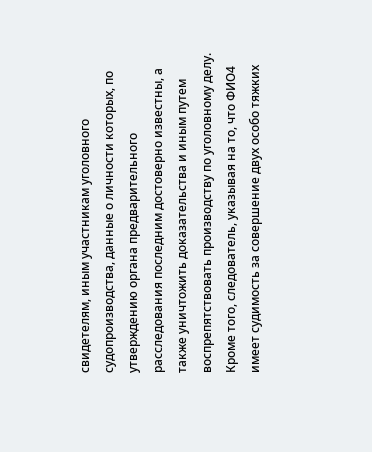свидетелям, иным участникам уголовного судопроизводства, данные о личности которых, по утверждению органа предварительного расследования последним достоверно известны, а также уничтожить доказательства и иным путем воспрепятствовать производству по уголовному делу. Кроме того, следователь, указывая на то, что ФИО4 имеет судимость за совершение двух особо тяжких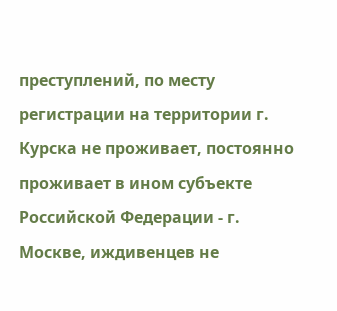преступлений, по месту регистрации на территории г. Курска не проживает, постоянно проживает в ином субъекте Российской Федерации - г. Москве, иждивенцев не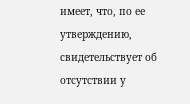имеет, что, по ее утверждению, свидетельствует об отсутствии у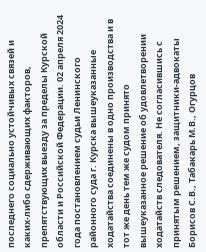последнего социально устойчивых связей и каких-либо сдерживающих факторов, препятствующих выезду за пределы Курской области и Российской Федерации. 02 апреля 2024 года постановлением судьи Ленинского районного суда г. Курска вышеуказанные ходатайства соединены в одно производства и в тот же день тем же судом принято вышеуказанное решение об удовлетворении ходатайств следователя. Не согласившись с принятым решением, защитники-адвокаты Борисов С.В., Табакарь М.В., Огурцов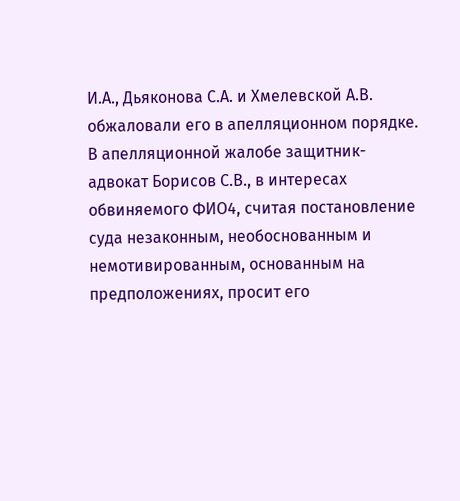И.А., Дьяконова С.А. и Хмелевской А.В. обжаловали его в апелляционном порядке. В апелляционной жалобе защитник-адвокат Борисов С.В., в интересах обвиняемого ФИО4, считая постановление суда незаконным, необоснованным и немотивированным, основанным на предположениях, просит его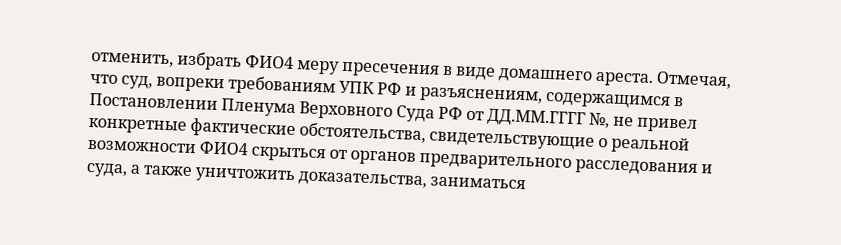отменить, избрать ФИО4 меру пресечения в виде домашнего ареста. Отмечая, что суд, вопреки требованиям УПК РФ и разъяснениям, содержащимся в Постановлении Пленума Верховного Суда РФ от ДД.ММ.ГГГГ №, не привел конкретные фактические обстоятельства, свидетельствующие о реальной возможности ФИО4 скрыться от органов предварительного расследования и суда, а также уничтожить доказательства, заниматься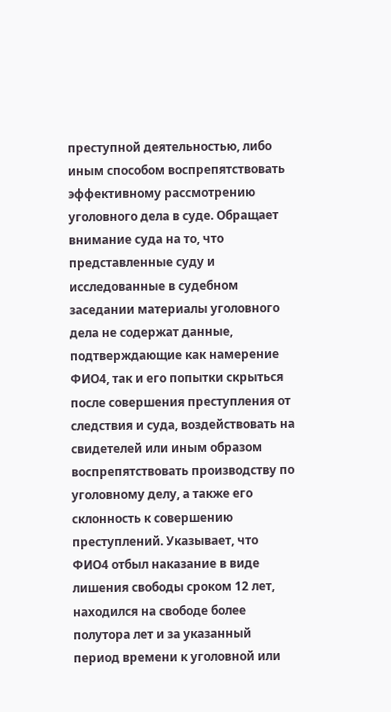преступной деятельностью, либо иным способом воспрепятствовать эффективному рассмотрению уголовного дела в суде. Обращает внимание суда на то, что представленные суду и исследованные в судебном заседании материалы уголовного дела не содержат данные, подтверждающие как намерение ФИО4, так и его попытки скрыться после совершения преступления от следствия и суда, воздействовать на свидетелей или иным образом воспрепятствовать производству по уголовному делу, а также его склонность к совершению преступлений. Указывает, что ФИО4 отбыл наказание в виде лишения свободы сроком 12 лет, находился на свободе более полутора лет и за указанный период времени к уголовной или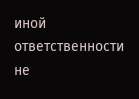иной ответственности не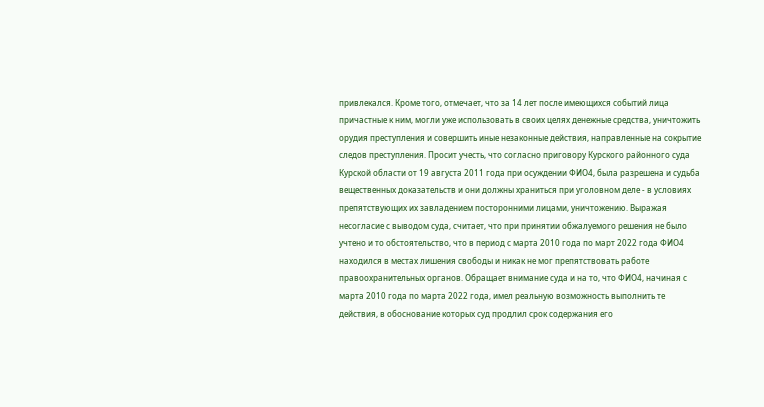привлекался. Кроме того, отмечает, что за 14 лет после имеющихся событий лица причастные к ним, могли уже использовать в своих целях денежные средства, уничтожить орудия преступления и совершить иные незаконные действия, направленные на сокрытие следов преступления. Просит учесть, что согласно приговору Курского районного суда Курской области от 19 августа 2011 года при осуждении ФИО4, была разрешена и судьба вещественных доказательств и они должны храниться при уголовном деле - в условиях препятствующих их завладением посторонними лицами, уничтожению. Выражая несогласие с выводом суда, считает, что при принятии обжалуемого решения не было учтено и то обстоятельство, что в период с марта 2010 года по март 2022 года ФИО4 находился в местах лишения свободы и никак не мог препятствовать работе правоохранительных органов. Обращает внимание суда и на то, что ФИО4, начиная с марта 2010 года по марта 2022 года, имел реальную возможность выполнить те действия, в обоснование которых суд продлил срок содержания его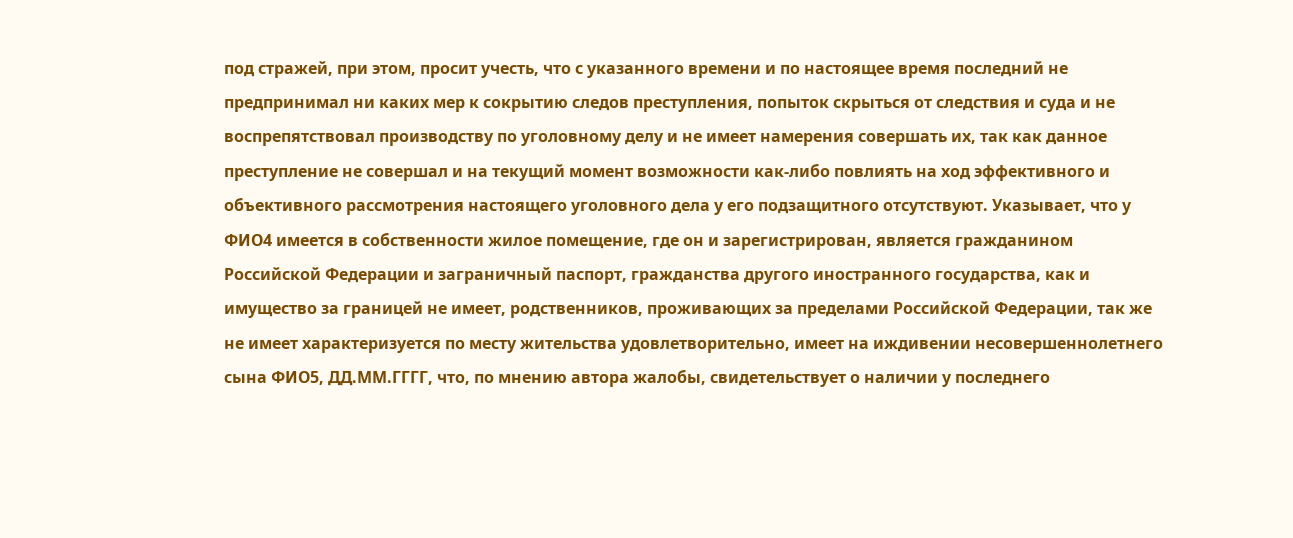под стражей, при этом, просит учесть, что с указанного времени и по настоящее время последний не предпринимал ни каких мер к сокрытию следов преступления, попыток скрыться от следствия и суда и не воспрепятствовал производству по уголовному делу и не имеет намерения совершать их, так как данное преступление не совершал и на текущий момент возможности как-либо повлиять на ход эффективного и объективного рассмотрения настоящего уголовного дела у его подзащитного отсутствуют. Указывает, что у ФИО4 имеется в собственности жилое помещение, где он и зарегистрирован, является гражданином Российской Федерации и заграничный паспорт, гражданства другого иностранного государства, как и имущество за границей не имеет, родственников, проживающих за пределами Российской Федерации, так же не имеет характеризуется по месту жительства удовлетворительно, имеет на иждивении несовершеннолетнего сына ФИО5, ДД.ММ.ГГГГ, что, по мнению автора жалобы, свидетельствует о наличии у последнего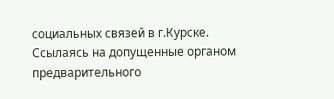социальных связей в г.Курске. Ссылаясь на допущенные органом предварительного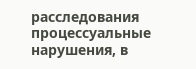расследования процессуальные нарушения, в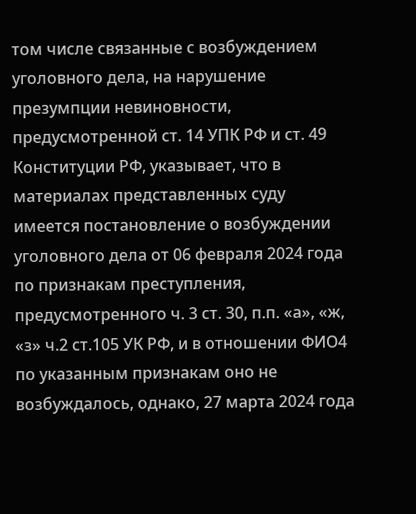том числе связанные с возбуждением уголовного дела, на нарушение презумпции невиновности, предусмотренной ст. 14 УПК РФ и ст. 49 Конституции РФ, указывает, что в материалах представленных суду имеется постановление о возбуждении уголовного дела от 06 февраля 2024 года по признакам преступления, предусмотренного ч. 3 ст. 30, п.п. «а», «ж, «з» ч.2 ст.105 УК РФ, и в отношении ФИО4 по указанным признакам оно не возбуждалось, однако, 27 марта 2024 года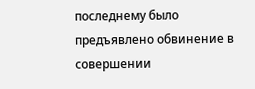последнему было предъявлено обвинение в совершении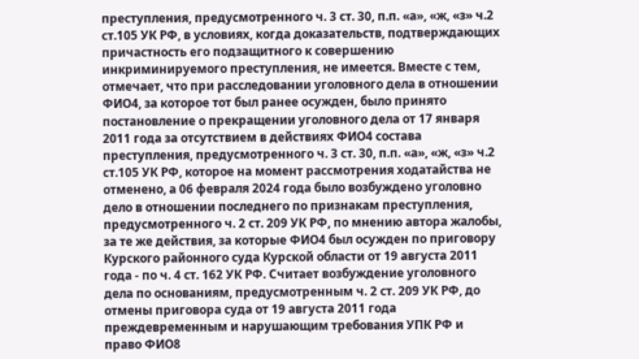преступления, предусмотренного ч. 3 ст. 30, п.п. «а», «ж, «з» ч.2 ст.105 УК РФ, в условиях, когда доказательств, подтверждающих причастность его подзащитного к совершению инкриминируемого преступления, не имеется. Вместе с тем, отмечает, что при расследовании уголовного дела в отношении ФИО4, за которое тот был ранее осужден, было принято постановление о прекращении уголовного дела от 17 января 2011 года за отсутствием в действиях ФИО4 состава преступления, предусмотренного ч. 3 ст. 30, п.п. «а», «ж, «з» ч.2 ст.105 УК РФ, которое на момент рассмотрения ходатайства не отменено, а 06 февраля 2024 года было возбуждено уголовно дело в отношении последнего по признакам преступления, предусмотренного ч. 2 ст. 209 УК РФ, по мнению автора жалобы, за те же действия, за которые ФИО4 был осужден по приговору Курского районного суда Курской области от 19 августа 2011 года - по ч. 4 ст. 162 УК РФ. Считает возбуждение уголовного дела по основаниям, предусмотренным ч. 2 ст. 209 УК РФ, до отмены приговора суда от 19 августа 2011 года преждевременным и нарушающим требования УПК РФ и право ФИО8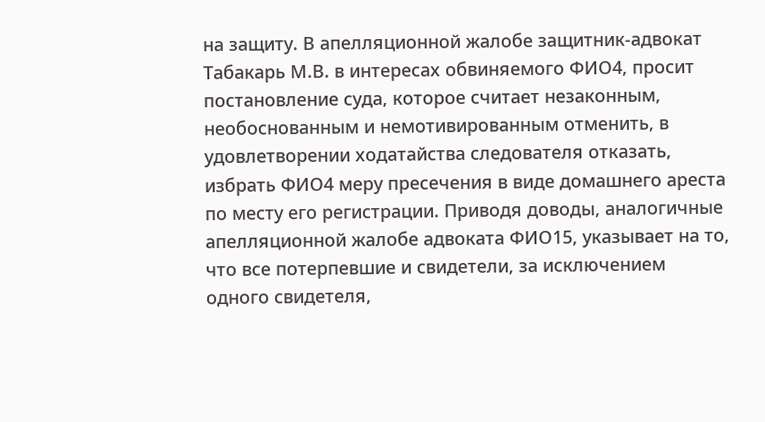на защиту. В апелляционной жалобе защитник-адвокат Табакарь М.В. в интересах обвиняемого ФИО4, просит постановление суда, которое считает незаконным, необоснованным и немотивированным отменить, в удовлетворении ходатайства следователя отказать, избрать ФИО4 меру пресечения в виде домашнего ареста по месту его регистрации. Приводя доводы, аналогичные апелляционной жалобе адвоката ФИО15, указывает на то, что все потерпевшие и свидетели, за исключением одного свидетеля,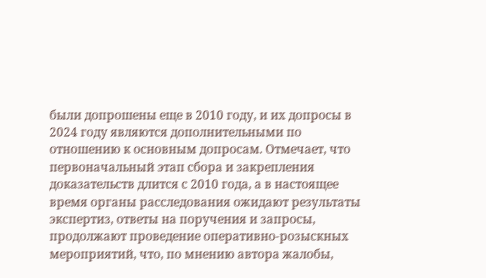были допрошены еще в 2010 году, и их допросы в 2024 году являются дополнительными по отношению к основным допросам. Отмечает, что первоначальный этап сбора и закрепления доказательств длится с 2010 года, а в настоящее время органы расследования ожидают результаты экспертиз, ответы на поручения и запросы, продолжают проведение оперативно-розыскных мероприятий, что, по мнению автора жалобы,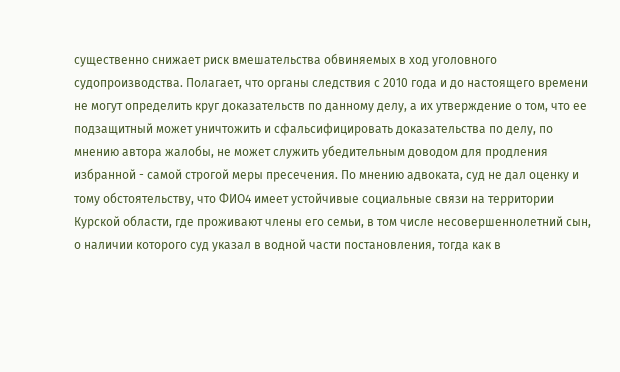существенно снижает риск вмешательства обвиняемых в ход уголовного судопроизводства. Полагает, что органы следствия с 2010 года и до настоящего времени не могут определить круг доказательств по данному делу, а их утверждение о том, что ее подзащитный может уничтожить и сфальсифицировать доказательства по делу, по мнению автора жалобы, не может служить убедительным доводом для продления избранной - самой строгой меры пресечения. По мнению адвоката, суд не дал оценку и тому обстоятельству, что ФИО4 имеет устойчивые социальные связи на территории Курской области, где проживают члены его семьи, в том числе несовершеннолетний сын, о наличии которого суд указал в водной части постановления, тогда как в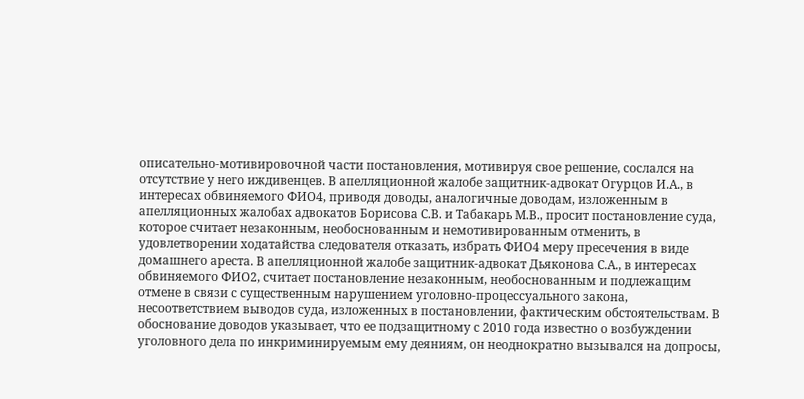описательно-мотивировочной части постановления, мотивируя свое решение, сослался на отсутствие у него иждивенцев. В апелляционной жалобе защитник-адвокат Огурцов И.А., в интересах обвиняемого ФИО4, приводя доводы, аналогичные доводам, изложенным в апелляционных жалобах адвокатов Борисова С.В. и Табакарь М.В., просит постановление суда, которое считает незаконным, необоснованным и немотивированным отменить, в удовлетворении ходатайства следователя отказать, избрать ФИО4 меру пресечения в виде домашнего ареста. В апелляционной жалобе защитник-адвокат Дьяконова С.А., в интересах обвиняемого ФИО2, считает постановление незаконным, необоснованным и подлежащим отмене в связи с существенным нарушением уголовно-процессуального закона, несоответствием выводов суда, изложенных в постановлении, фактическим обстоятельствам. В обоснование доводов указывает, что ее подзащитному с 2010 года известно о возбуждении уголовного дела по инкриминируемым ему деяниям, он неоднократно вызывался на допросы,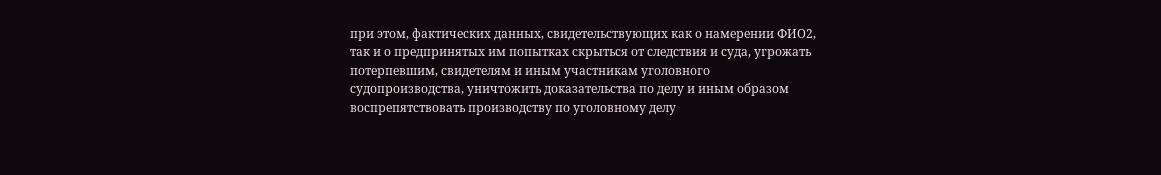при этом, фактических данных, свидетельствующих как о намерении ФИО2, так и о предпринятых им попытках скрыться от следствия и суда, угрожать потерпевшим, свидетелям и иным участникам уголовного судопроизводства, уничтожить доказательства по делу и иным образом воспрепятствовать производству по уголовному делу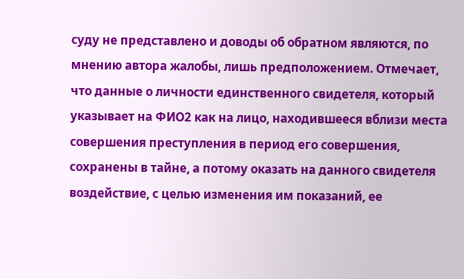суду не представлено и доводы об обратном являются, по мнению автора жалобы, лишь предположением. Отмечает, что данные о личности единственного свидетеля, который указывает на ФИО2 как на лицо, находившееся вблизи места совершения преступления в период его совершения, сохранены в тайне, а потому оказать на данного свидетеля воздействие, с целью изменения им показаний, ее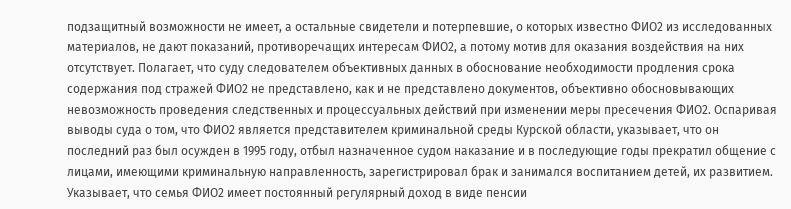подзащитный возможности не имеет, а остальные свидетели и потерпевшие, о которых известно ФИО2 из исследованных материалов, не дают показаний, противоречащих интересам ФИО2, а потому мотив для оказания воздействия на них отсутствует. Полагает, что суду следователем объективных данных в обоснование необходимости продления срока содержания под стражей ФИО2 не представлено, как и не представлено документов, объективно обосновывающих невозможность проведения следственных и процессуальных действий при изменении меры пресечения ФИО2. Оспаривая выводы суда о том, что ФИО2 является представителем криминальной среды Курской области, указывает, что он последний раз был осужден в 1995 году, отбыл назначенное судом наказание и в последующие годы прекратил общение с лицами, имеющими криминальную направленность, зарегистрировал брак и занимался воспитанием детей, их развитием. Указывает, что семья ФИО2 имеет постоянный регулярный доход в виде пенсии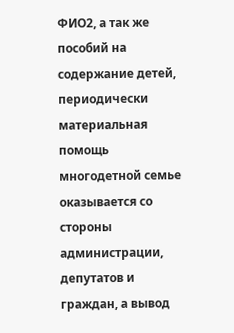ФИО2, а так же пособий на содержание детей, периодически материальная помощь многодетной семье оказывается со стороны администрации, депутатов и граждан, а вывод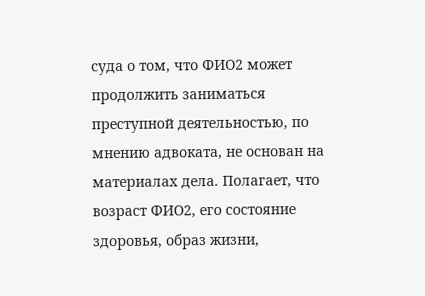суда о том, что ФИО2 может продолжить заниматься преступной деятельностью, по мнению адвоката, не основан на материалах дела. Полагает, что возраст ФИО2, его состояние здоровья, образ жизни,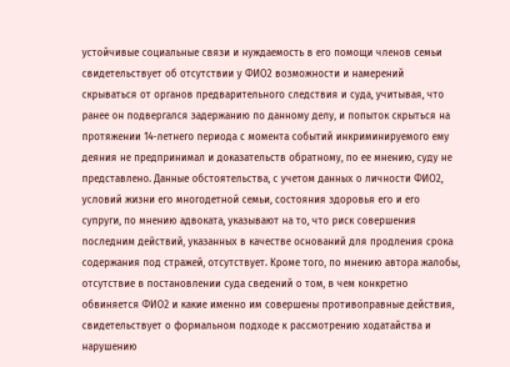устойчивые социальные связи и нуждаемость в его помощи членов семьи свидетельствует об отсутствии у ФИО2 возможности и намерений скрываться от органов предварительного следствия и суда, учитывая, что ранее он подвергался задержанию по данному делу, и попыток скрыться на протяжении 14-летнего периода с момента событий инкриминируемого ему деяния не предпринимал и доказательств обратному, по ее мнению, суду не представлено. Данные обстоятельства, с учетом данных о личности ФИО2, условий жизни его многодетной семьи, состояния здоровья его и его супруги, по мнению адвоката, указывают на то, что риск совершения последним действий, указанных в качестве оснований для продления срока содержания под стражей, отсутствует. Кроме того, по мнению автора жалобы, отсутствие в постановлении суда сведений о том, в чем конкретно обвиняется ФИО2 и какие именно им совершены противоправные действия, свидетельствует о формальном подходе к рассмотрению ходатайства и нарушению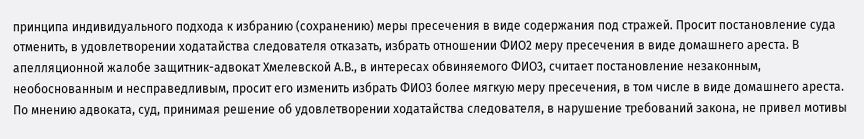принципа индивидуального подхода к избранию (сохранению) меры пресечения в виде содержания под стражей. Просит постановление суда отменить, в удовлетворении ходатайства следователя отказать, избрать отношении ФИО2 меру пресечения в виде домашнего ареста. В апелляционной жалобе защитник-адвокат Хмелевской А.В., в интересах обвиняемого ФИО3, считает постановление незаконным, необоснованным и несправедливым, просит его изменить избрать ФИО3 более мягкую меру пресечения, в том числе в виде домашнего ареста. По мнению адвоката, суд, принимая решение об удовлетворении ходатайства следователя, в нарушение требований закона, не привел мотивы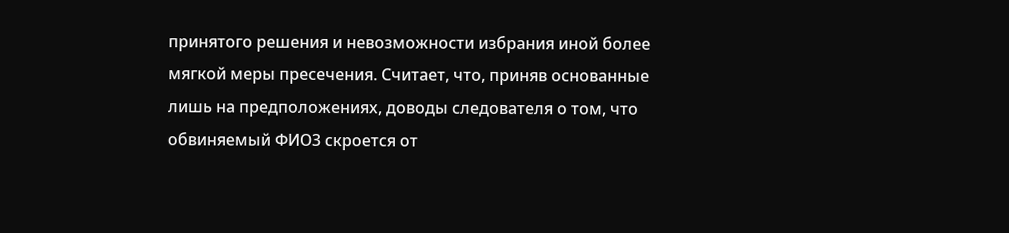принятого решения и невозможности избрания иной более мягкой меры пресечения. Считает, что, приняв основанные лишь на предположениях, доводы следователя о том, что обвиняемый ФИО3 скроется от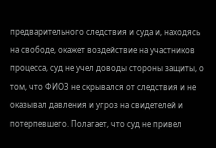предварительного следствия и суда и, находясь на свободе, окажет воздействие на участников процесса, суд не учел доводы стороны защиты, о том, что ФИО3 не скрывался от следствия и не оказывал давления и угроз на свидетелей и потерпевшего. Полагает, что суд не привел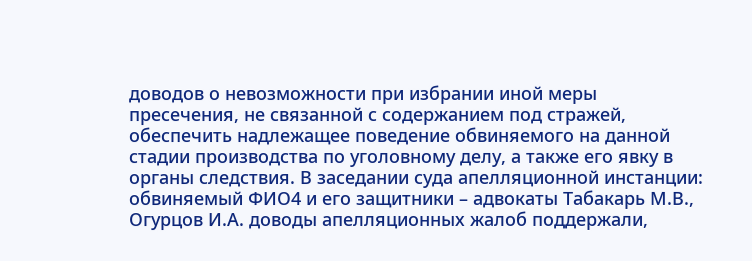доводов о невозможности при избрании иной меры пресечения, не связанной с содержанием под стражей, обеспечить надлежащее поведение обвиняемого на данной стадии производства по уголовному делу, а также его явку в органы следствия. В заседании суда апелляционной инстанции: обвиняемый ФИО4 и его защитники – адвокаты Табакарь М.В., Огурцов И.А. доводы апелляционных жалоб поддержали,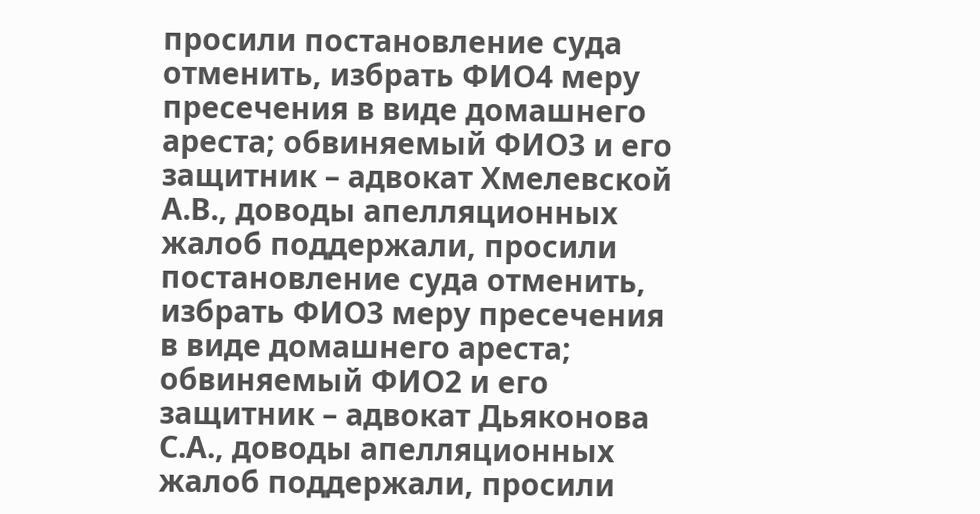просили постановление суда отменить, избрать ФИО4 меру пресечения в виде домашнего ареста; обвиняемый ФИО3 и его защитник – адвокат Хмелевской А.В., доводы апелляционных жалоб поддержали, просили постановление суда отменить, избрать ФИО3 меру пресечения в виде домашнего ареста; обвиняемый ФИО2 и его защитник – адвокат Дьяконова С.А., доводы апелляционных жалоб поддержали, просили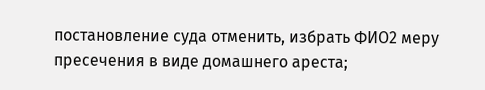постановление суда отменить, избрать ФИО2 меру пресечения в виде домашнего ареста;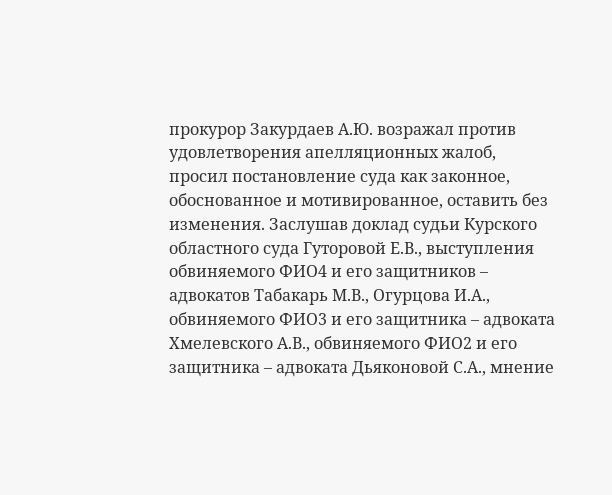прокурор Закурдаев А.Ю. возражал против удовлетворения апелляционных жалоб, просил постановление суда как законное, обоснованное и мотивированное, оставить без изменения. Заслушав доклад судьи Курского областного суда Гуторовой Е.В., выступления обвиняемого ФИО4 и его защитников – адвокатов Табакарь М.В., Огурцова И.А., обвиняемого ФИО3 и его защитника – адвоката Хмелевского А.В., обвиняемого ФИО2 и его защитника – адвоката Дьяконовой С.А., мнение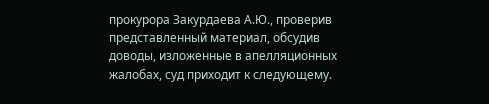прокурора Закурдаева А.Ю., проверив представленный материал, обсудив доводы, изложенные в апелляционных жалобах, суд приходит к следующему.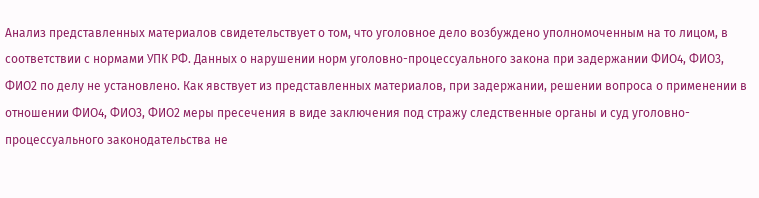Анализ представленных материалов свидетельствует о том, что уголовное дело возбуждено уполномоченным на то лицом, в соответствии с нормами УПК РФ. Данных о нарушении норм уголовно-процессуального закона при задержании ФИО4, ФИО3, ФИО2 по делу не установлено. Как явствует из представленных материалов, при задержании, решении вопроса о применении в отношении ФИО4, ФИО3, ФИО2 меры пресечения в виде заключения под стражу следственные органы и суд уголовно-процессуального законодательства не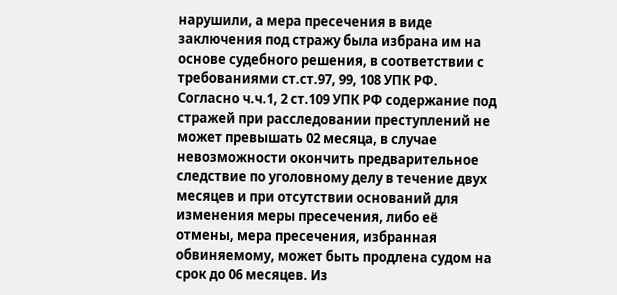нарушили, а мера пресечения в виде заключения под стражу была избрана им на основе судебного решения, в соответствии с требованиями ст.ст.97, 99, 108 УПК РФ. Согласно ч.ч.1, 2 ст.109 УПК РФ содержание под стражей при расследовании преступлений не может превышать 02 месяца, в случае невозможности окончить предварительное следствие по уголовному делу в течение двух месяцев и при отсутствии оснований для изменения меры пресечения, либо её отмены, мера пресечения, избранная обвиняемому, может быть продлена судом на срок до 06 месяцев. Из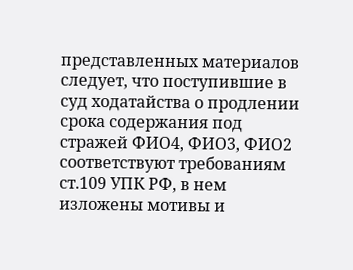представленных материалов следует, что поступившие в суд ходатайства о продлении срока содержания под стражей ФИО4, ФИО3, ФИО2 соответствуют требованиям ст.109 УПК РФ, в нем изложены мотивы и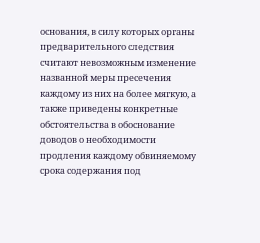основания, в силу которых органы предварительного следствия считают невозможным изменение названной меры пресечения каждому из них на более мягкую, а также приведены конкретные обстоятельства в обоснование доводов о необходимости продления каждому обвиняемому срока содержания под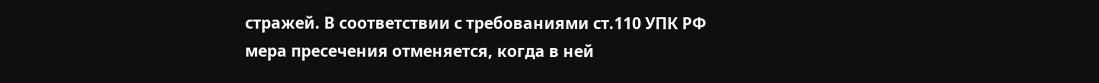стражей. В соответствии с требованиями ст.110 УПК РФ мера пресечения отменяется, когда в ней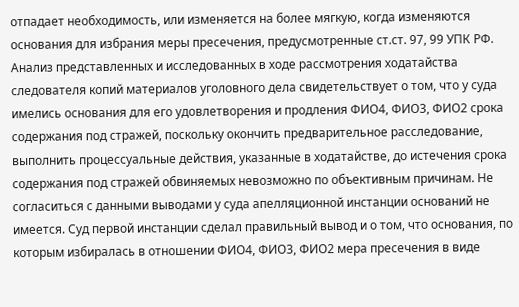отпадает необходимость, или изменяется на более мягкую, когда изменяются основания для избрания меры пресечения, предусмотренные ст.ст. 97, 99 УПК РФ. Анализ представленных и исследованных в ходе рассмотрения ходатайства следователя копий материалов уголовного дела свидетельствует о том, что у суда имелись основания для его удовлетворения и продления ФИО4, ФИО3, ФИО2 срока содержания под стражей, поскольку окончить предварительное расследование, выполнить процессуальные действия, указанные в ходатайстве, до истечения срока содержания под стражей обвиняемых невозможно по объективным причинам. Не согласиться с данными выводами у суда апелляционной инстанции оснований не имеется. Суд первой инстанции сделал правильный вывод и о том, что основания, по которым избиралась в отношении ФИО4, ФИО3, ФИО2 мера пресечения в виде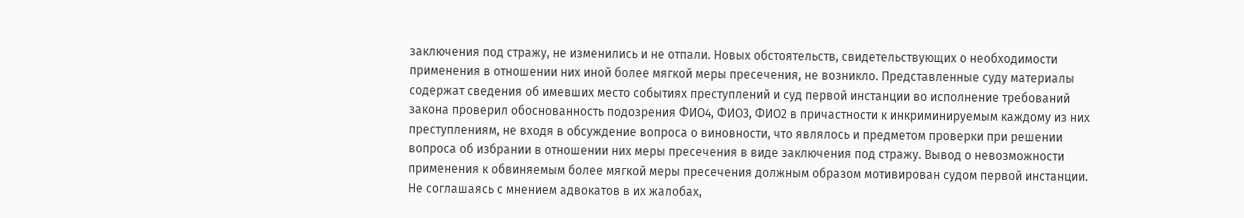заключения под стражу, не изменились и не отпали. Новых обстоятельств, свидетельствующих о необходимости применения в отношении них иной более мягкой меры пресечения, не возникло. Представленные суду материалы содержат сведения об имевших место событиях преступлений и суд первой инстанции во исполнение требований закона проверил обоснованность подозрения ФИО4, ФИО3, ФИО2 в причастности к инкриминируемым каждому из них преступлениям, не входя в обсуждение вопроса о виновности, что являлось и предметом проверки при решении вопроса об избрании в отношении них меры пресечения в виде заключения под стражу. Вывод о невозможности применения к обвиняемым более мягкой меры пресечения должным образом мотивирован судом первой инстанции. Не соглашаясь с мнением адвокатов в их жалобах,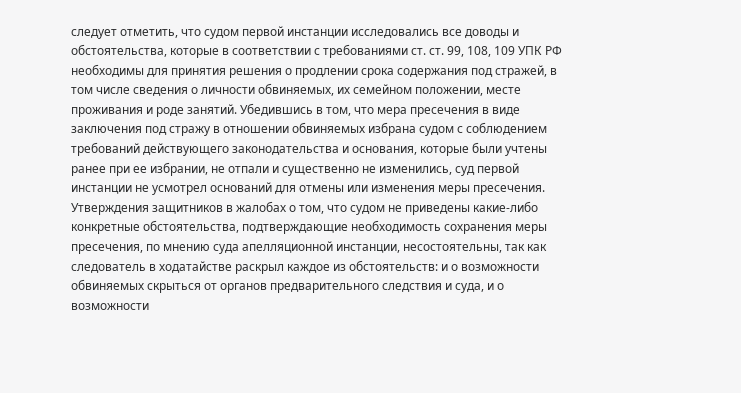следует отметить, что судом первой инстанции исследовались все доводы и обстоятельства, которые в соответствии с требованиями ст. ст. 99, 108, 109 УПК РФ необходимы для принятия решения о продлении срока содержания под стражей, в том числе сведения о личности обвиняемых, их семейном положении, месте проживания и роде занятий. Убедившись в том, что мера пресечения в виде заключения под стражу в отношении обвиняемых избрана судом с соблюдением требований действующего законодательства и основания, которые были учтены ранее при ее избрании, не отпали и существенно не изменились, суд первой инстанции не усмотрел оснований для отмены или изменения меры пресечения. Утверждения защитников в жалобах о том, что судом не приведены какие-либо конкретные обстоятельства, подтверждающие необходимость сохранения меры пресечения, по мнению суда апелляционной инстанции, несостоятельны, так как следователь в ходатайстве раскрыл каждое из обстоятельств: и о возможности обвиняемых скрыться от органов предварительного следствия и суда, и о возможности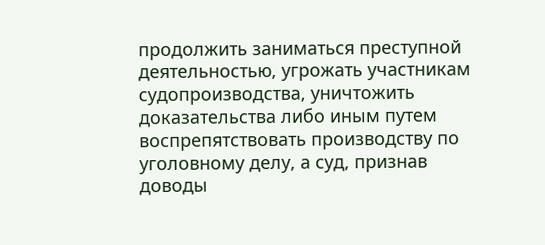продолжить заниматься преступной деятельностью, угрожать участникам судопроизводства, уничтожить доказательства либо иным путем воспрепятствовать производству по уголовному делу, а суд, признав доводы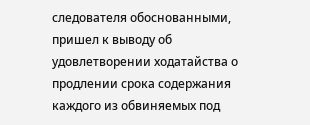следователя обоснованными, пришел к выводу об удовлетворении ходатайства о продлении срока содержания каждого из обвиняемых под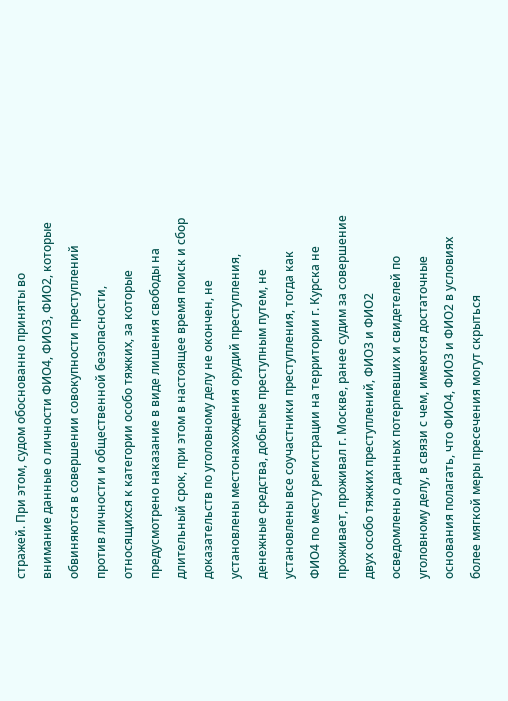стражей. При этом, судом обоснованно приняты во внимание данные о личности ФИО4, ФИО3, ФИО2, которые обвиняются в совершении совокупности преступлений против личности и общественной безопасности, относящихся к категории особо тяжких, за которые предусмотрено наказание в виде лишения свободы на длительный срок, при этом в настоящее время поиск и сбор доказательств по уголовному делу не окончен, не установлены местонахождения орудий преступления, денежные средства, добытые преступным путем, не установлены все соучастники преступления, тогда как ФИО4 по месту регистрации на территории г. Курска не проживает, проживал г. Москве, ранее судим за совершение двух особо тяжких преступлений, ФИО3 и ФИО2 осведомлены о данных потерпевших и свидетелей по уголовному делу, в связи с чем, имеются достаточные основания полагать, что ФИО4, ФИО3 и ФИО2 в условиях более мягкой меры пресечения могут скрыться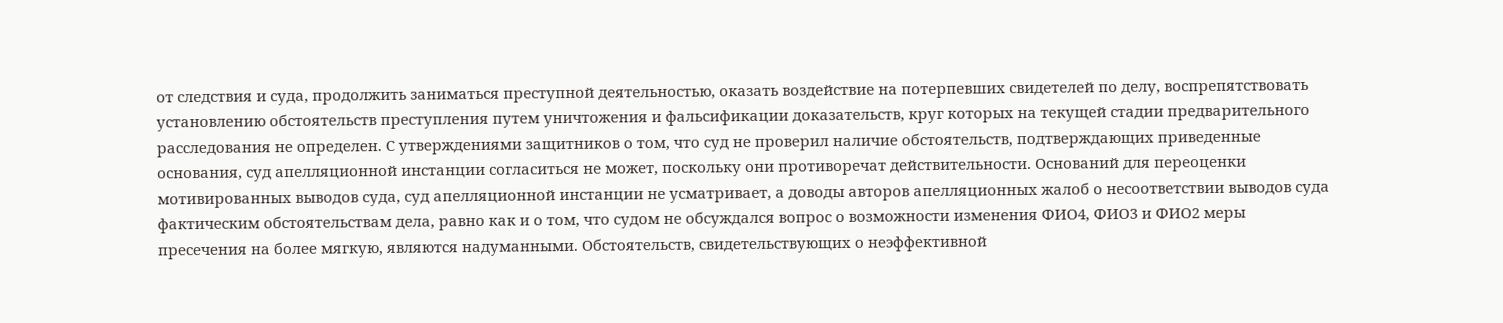от следствия и суда, продолжить заниматься преступной деятельностью, оказать воздействие на потерпевших свидетелей по делу, воспрепятствовать установлению обстоятельств преступления путем уничтожения и фальсификации доказательств, круг которых на текущей стадии предварительного расследования не определен. С утверждениями защитников о том, что суд не проверил наличие обстоятельств, подтверждающих приведенные основания, суд апелляционной инстанции согласиться не может, поскольку они противоречат действительности. Оснований для переоценки мотивированных выводов суда, суд апелляционной инстанции не усматривает, а доводы авторов апелляционных жалоб о несоответствии выводов суда фактическим обстоятельствам дела, равно как и о том, что судом не обсуждался вопрос о возможности изменения ФИО4, ФИО3 и ФИО2 меры пресечения на более мягкую, являются надуманными. Обстоятельств, свидетельствующих о неэффективной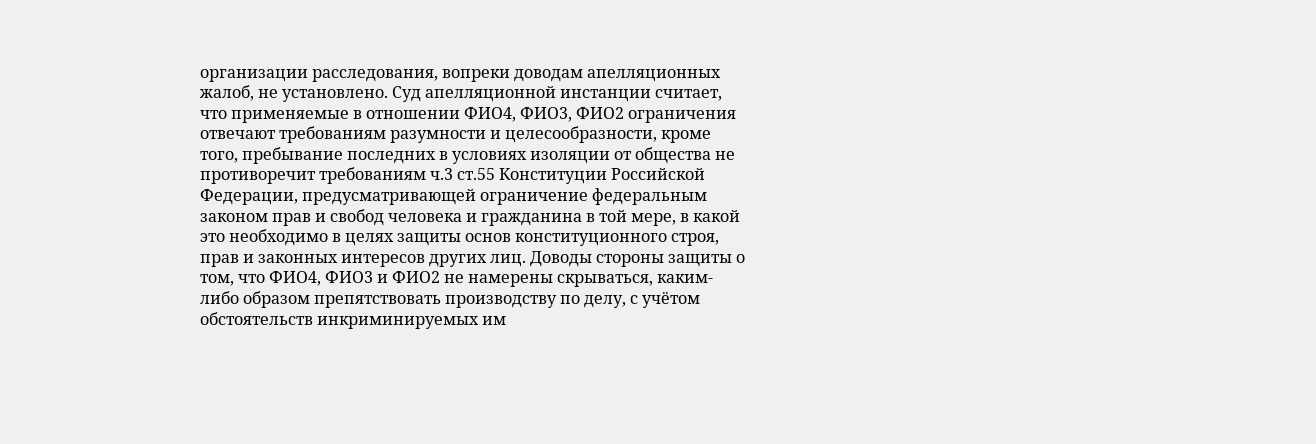организации расследования, вопреки доводам апелляционных жалоб, не установлено. Суд апелляционной инстанции считает, что применяемые в отношении ФИО4, ФИО3, ФИО2 ограничения отвечают требованиям разумности и целесообразности, кроме того, пребывание последних в условиях изоляции от общества не противоречит требованиям ч.3 ст.55 Конституции Российской Федерации, предусматривающей ограничение федеральным законом прав и свобод человека и гражданина в той мере, в какой это необходимо в целях защиты основ конституционного строя, прав и законных интересов других лиц. Доводы стороны защиты о том, что ФИО4, ФИО3 и ФИО2 не намерены скрываться, каким-либо образом препятствовать производству по делу, с учётом обстоятельств инкриминируемых им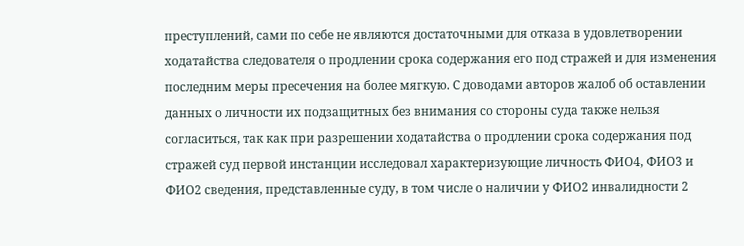преступлений, сами по себе не являются достаточными для отказа в удовлетворении ходатайства следователя о продлении срока содержания его под стражей и для изменения последним меры пресечения на более мягкую. С доводами авторов жалоб об оставлении данных о личности их подзащитных без внимания со стороны суда также нельзя согласиться, так как при разрешении ходатайства о продлении срока содержания под стражей суд первой инстанции исследовал характеризующие личность ФИО4, ФИО3 и ФИО2 сведения, представленные суду, в том числе о наличии у ФИО2 инвалидности 2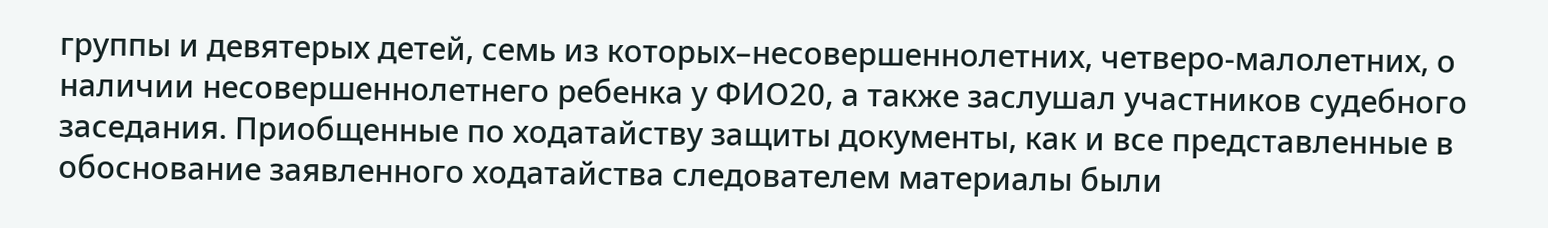группы и девятерых детей, семь из которых–несовершеннолетних, четверо-малолетних, о наличии несовершеннолетнего ребенка у ФИО20, а также заслушал участников судебного заседания. Приобщенные по ходатайству защиты документы, как и все представленные в обоснование заявленного ходатайства следователем материалы были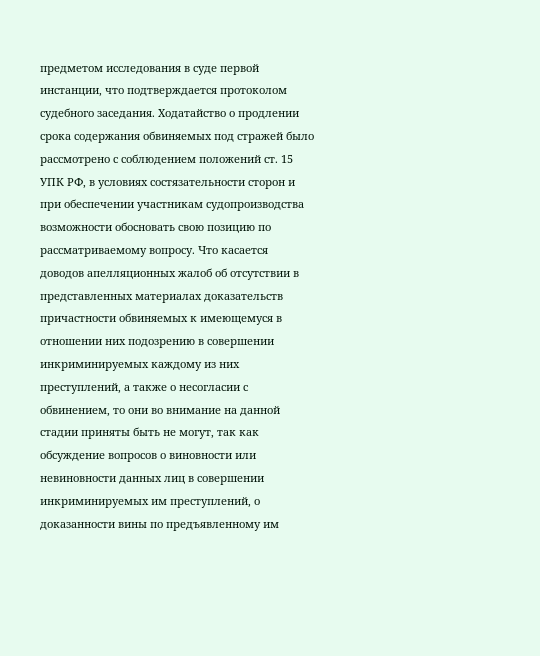предметом исследования в суде первой инстанции, что подтверждается протоколом судебного заседания. Ходатайство о продлении срока содержания обвиняемых под стражей было рассмотрено с соблюдением положений ст. 15 УПК РФ, в условиях состязательности сторон и при обеспечении участникам судопроизводства возможности обосновать свою позицию по рассматриваемому вопросу. Что касается доводов апелляционных жалоб об отсутствии в представленных материалах доказательств причастности обвиняемых к имеющемуся в отношении них подозрению в совершении инкриминируемых каждому из них преступлений, а также о несогласии с обвинением, то они во внимание на данной стадии приняты быть не могут, так как обсуждение вопросов о виновности или невиновности данных лиц в совершении инкриминируемых им преступлений, о доказанности вины по предъявленному им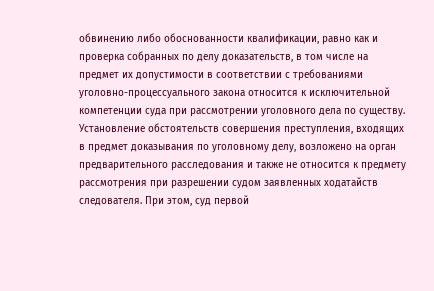обвинению либо обоснованности квалификации, равно как и проверка собранных по делу доказательств, в том числе на предмет их допустимости в соответствии с требованиями уголовно-процессуального закона относится к исключительной компетенции суда при рассмотрении уголовного дела по существу. Установление обстоятельств совершения преступления, входящих в предмет доказывания по уголовному делу, возложено на орган предварительного расследования и также не относится к предмету рассмотрения при разрешении судом заявленных ходатайств следователя. При этом, суд первой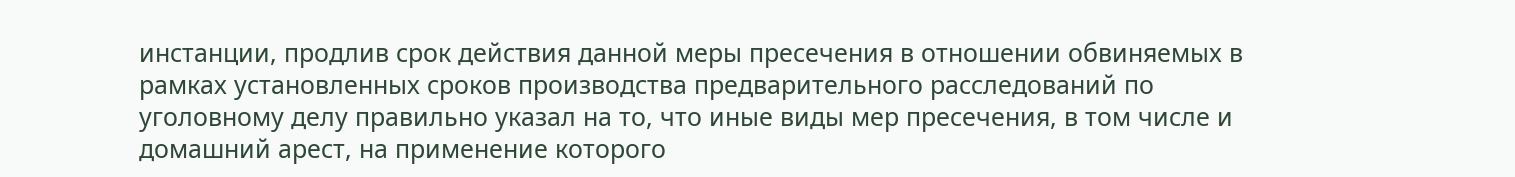инстанции, продлив срок действия данной меры пресечения в отношении обвиняемых в рамках установленных сроков производства предварительного расследований по уголовному делу правильно указал на то, что иные виды мер пресечения, в том числе и домашний арест, на применение которого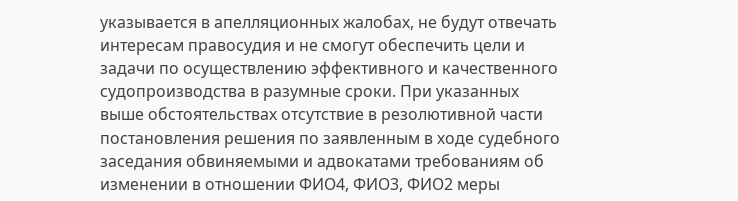указывается в апелляционных жалобах, не будут отвечать интересам правосудия и не смогут обеспечить цели и задачи по осуществлению эффективного и качественного судопроизводства в разумные сроки. При указанных выше обстоятельствах отсутствие в резолютивной части постановления решения по заявленным в ходе судебного заседания обвиняемыми и адвокатами требованиям об изменении в отношении ФИО4, ФИО3, ФИО2 меры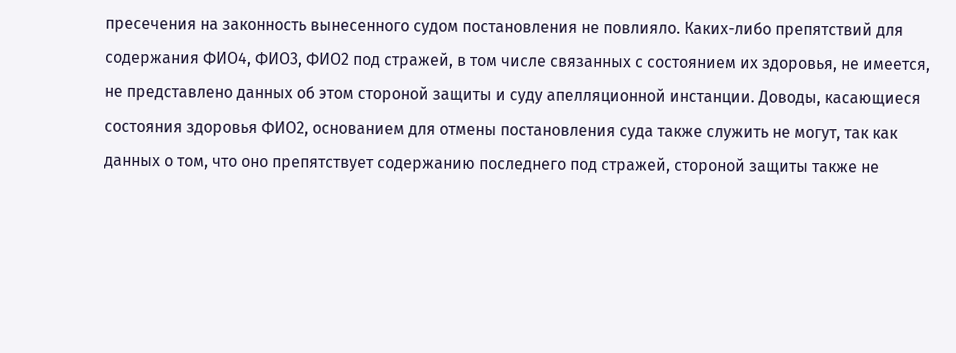пресечения на законность вынесенного судом постановления не повлияло. Каких-либо препятствий для содержания ФИО4, ФИО3, ФИО2 под стражей, в том числе связанных с состоянием их здоровья, не имеется, не представлено данных об этом стороной защиты и суду апелляционной инстанции. Доводы, касающиеся состояния здоровья ФИО2, основанием для отмены постановления суда также служить не могут, так как данных о том, что оно препятствует содержанию последнего под стражей, стороной защиты также не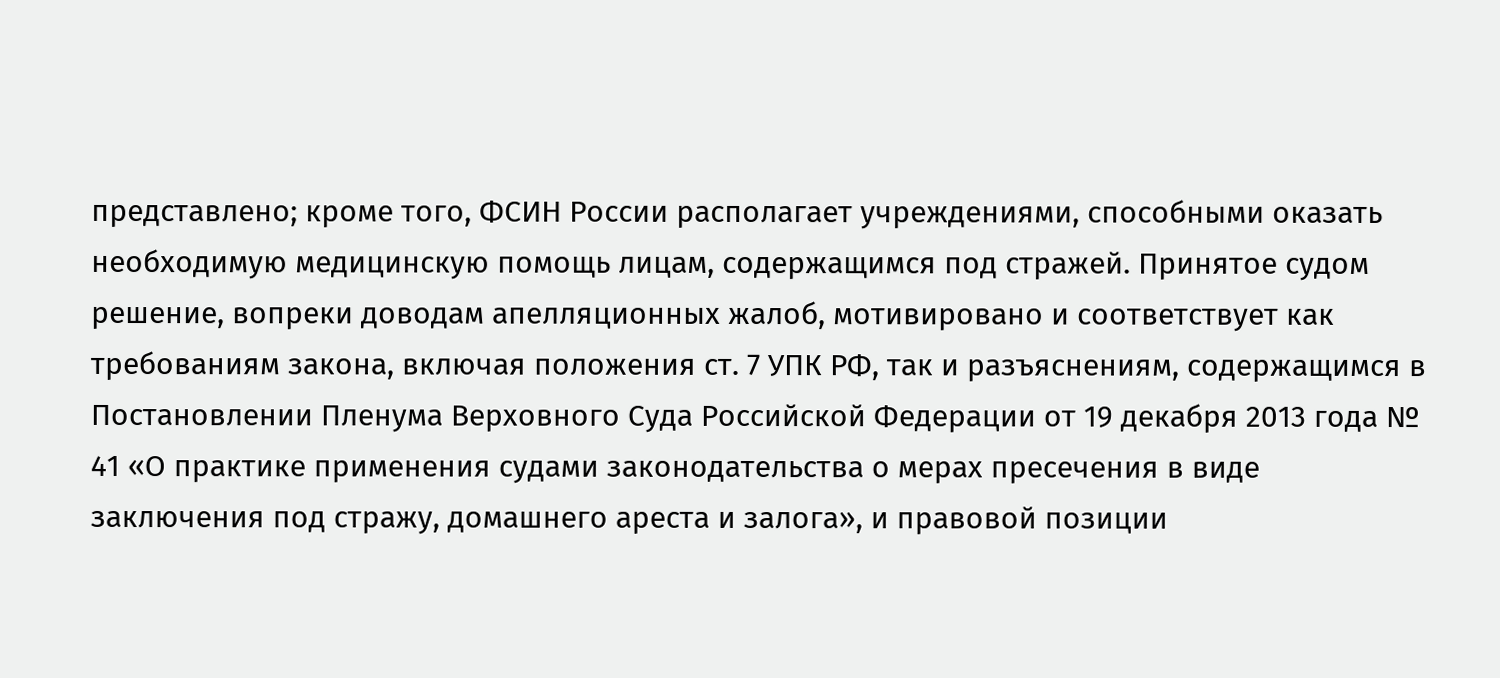представлено; кроме того, ФСИН России располагает учреждениями, способными оказать необходимую медицинскую помощь лицам, содержащимся под стражей. Принятое судом решение, вопреки доводам апелляционных жалоб, мотивировано и соответствует как требованиям закона, включая положения ст. 7 УПК РФ, так и разъяснениям, содержащимся в Постановлении Пленума Верховного Суда Российской Федерации от 19 декабря 2013 года № 41 «О практике применения судами законодательства о мерах пресечения в виде заключения под стражу, домашнего ареста и залога», и правовой позиции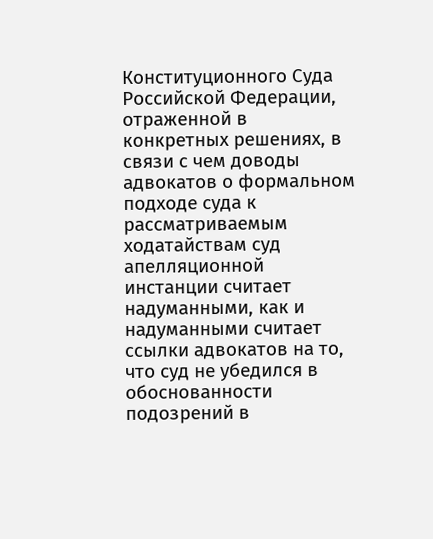Конституционного Суда Российской Федерации, отраженной в конкретных решениях, в связи с чем доводы адвокатов о формальном подходе суда к рассматриваемым ходатайствам суд апелляционной инстанции считает надуманными, как и надуманными считает ссылки адвокатов на то, что суд не убедился в обоснованности подозрений в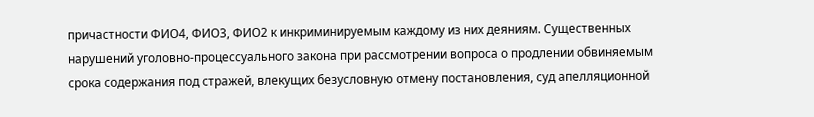причастности ФИО4, ФИО3, ФИО2 к инкриминируемым каждому из них деяниям. Существенных нарушений уголовно-процессуального закона при рассмотрении вопроса о продлении обвиняемым срока содержания под стражей, влекущих безусловную отмену постановления, суд апелляционной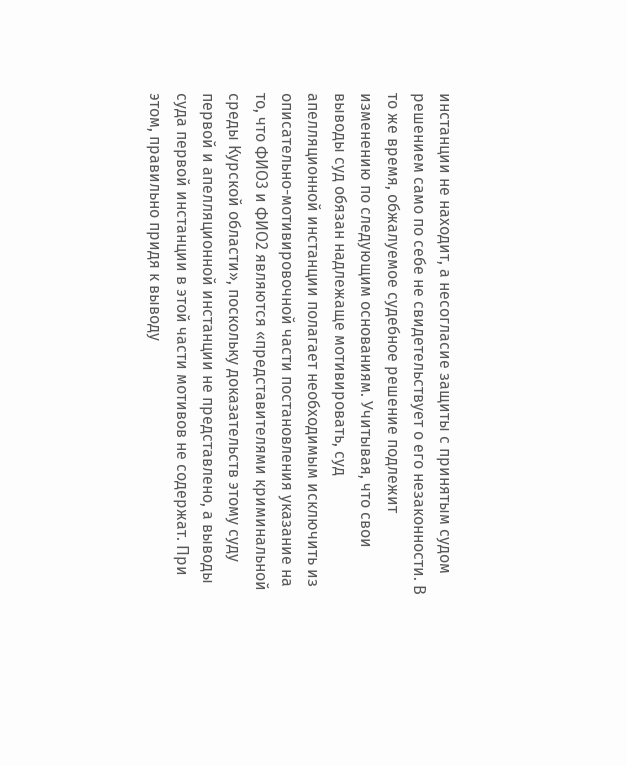инстанции не находит, а несогласие защиты с принятым судом решением само по себе не свидетельствует о его незаконности. В то же время, обжалуемое судебное решение подлежит изменению по следующим основаниям. Учитывая, что свои выводы суд обязан надлежаще мотивировать, суд апелляционной инстанции полагает необходимым исключить из описательно-мотивировочной части постановления указание на то, что ФИО3 и ФИО2 являются «представителями криминальной среды Курской области», поскольку доказательств этому суду первой и апелляционной инстанции не представлено, а выводы суда первой инстанции в этой части мотивов не содержат. При этом, правильно придя к выводу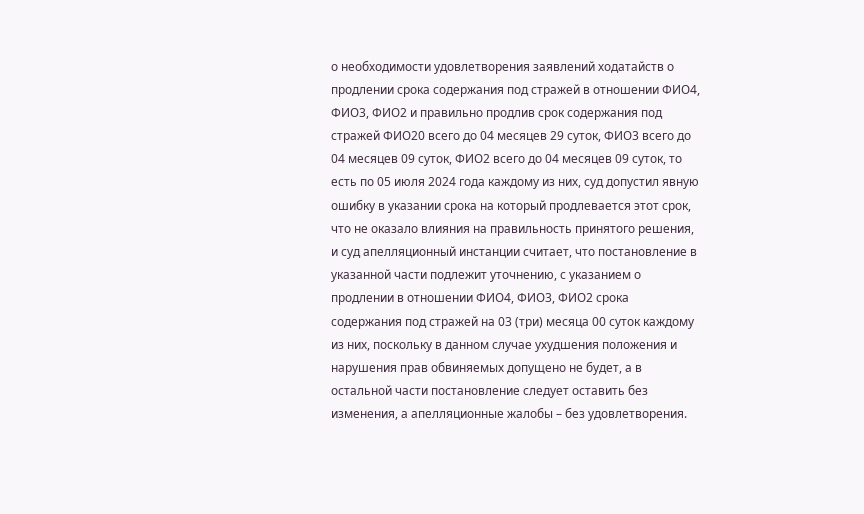о необходимости удовлетворения заявлений ходатайств о продлении срока содержания под стражей в отношении ФИО4, ФИО3, ФИО2 и правильно продлив срок содержания под стражей ФИО20 всего до 04 месяцев 29 суток, ФИО3 всего до 04 месяцев 09 суток, ФИО2 всего до 04 месяцев 09 суток, то есть по 05 июля 2024 года каждому из них, суд допустил явную ошибку в указании срока на который продлевается этот срок, что не оказало влияния на правильность принятого решения, и суд апелляционный инстанции считает, что постановление в указанной части подлежит уточнению, с указанием о продлении в отношении ФИО4, ФИО3, ФИО2 срока содержания под стражей на 03 (три) месяца 00 суток каждому из них, поскольку в данном случае ухудшения положения и нарушения прав обвиняемых допущено не будет, а в остальной части постановление следует оставить без изменения, а апелляционные жалобы – без удовлетворения.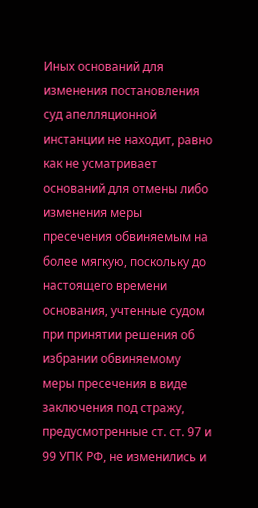Иных оснований для изменения постановления суд апелляционной инстанции не находит, равно как не усматривает оснований для отмены либо изменения меры пресечения обвиняемым на более мягкую, поскольку до настоящего времени основания, учтенные судом при принятии решения об избрании обвиняемому меры пресечения в виде заключения под стражу, предусмотренные ст. ст. 97 и 99 УПК РФ, не изменились и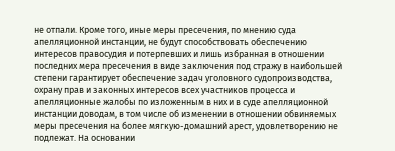не отпали. Кроме того, иные меры пресечения, по мнению суда апелляционной инстанции, не будут способствовать обеспечению интересов правосудия и потерпевших и лишь избранная в отношении последних мера пресечения в виде заключения под стражу в наибольшей степени гарантирует обеспечение задач уголовного судопроизводства, охрану прав и законных интересов всех участников процесса и апелляционные жалобы по изложенным в них и в суде апелляционной инстанции доводам, в том числе об изменении в отношении обвиняемых меры пресечения на более мягкую-домашний арест, удовлетворению не подлежат. На основании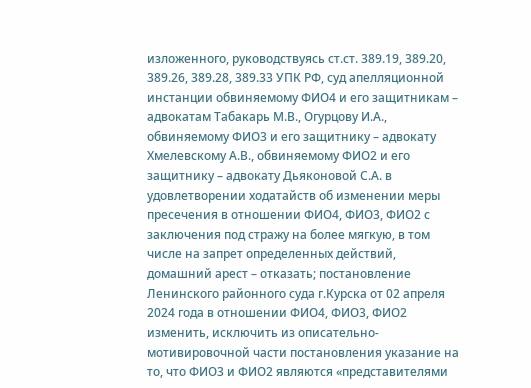изложенного, руководствуясь ст.ст. 389.19, 389.20, 389.26, 389.28, 389.33 УПК РФ, суд апелляционной инстанции обвиняемому ФИО4 и его защитникам – адвокатам Табакарь М.В., Огурцову И.А., обвиняемому ФИО3 и его защитнику – адвокату Хмелевскому А.В., обвиняемому ФИО2 и его защитнику – адвокату Дьяконовой С.А. в удовлетворении ходатайств об изменении меры пресечения в отношении ФИО4, ФИО3, ФИО2 с заключения под стражу на более мягкую, в том числе на запрет определенных действий, домашний арест – отказать; постановление Ленинского районного суда г.Курска от 02 апреля 2024 года в отношении ФИО4, ФИО3, ФИО2 изменить, исключить из описательно-мотивировочной части постановления указание на то, что ФИО3 и ФИО2 являются «представителями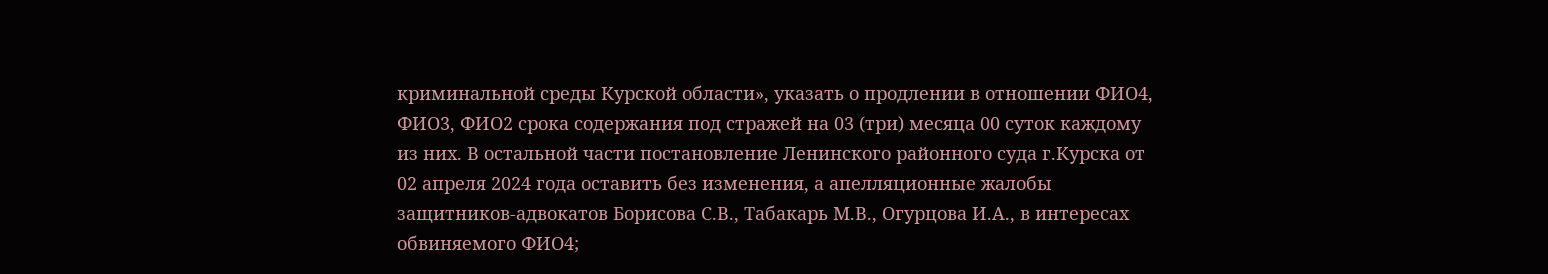криминальной среды Курской области», указать о продлении в отношении ФИО4, ФИО3, ФИО2 срока содержания под стражей на 03 (три) месяца 00 суток каждому из них. В остальной части постановление Ленинского районного суда г.Курска от 02 апреля 2024 года оставить без изменения, а апелляционные жалобы защитников-адвокатов Борисова С.В., Табакарь М.В., Огурцова И.А., в интересах обвиняемого ФИО4;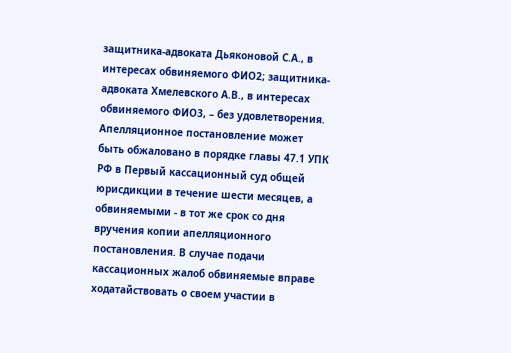защитника-адвоката Дьяконовой С.А., в интересах обвиняемого ФИО2; защитника-адвоката Хмелевского А.В., в интересах обвиняемого ФИО3, – без удовлетворения. Апелляционное постановление может быть обжаловано в порядке главы 47.1 УПК РФ в Первый кассационный суд общей юрисдикции в течение шести месяцев, а обвиняемыми - в тот же срок со дня вручения копии апелляционного постановления. В случае подачи кассационных жалоб обвиняемые вправе ходатайствовать о своем участии в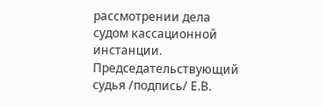рассмотрении дела судом кассационной инстанции. Председательствующий судья /подпись/ Е.В.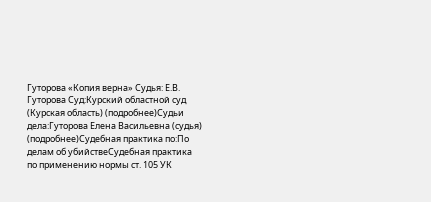Гуторова «Копия верна» Судья: Е.В. Гуторова Суд:Курский областной суд (Курская область) (подробнее)Судьи дела:Гуторова Елена Васильевна (судья) (подробнее)Судебная практика по:По делам об убийствеСудебная практика по применению нормы ст. 105 УК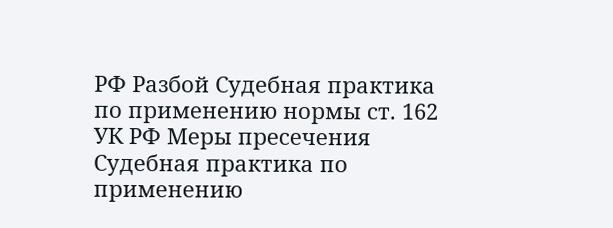РФ Разбой Судебная практика по применению нормы ст. 162 УК РФ Меры пресечения Судебная практика по применению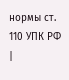нормы ст. 110 УПК РФ |